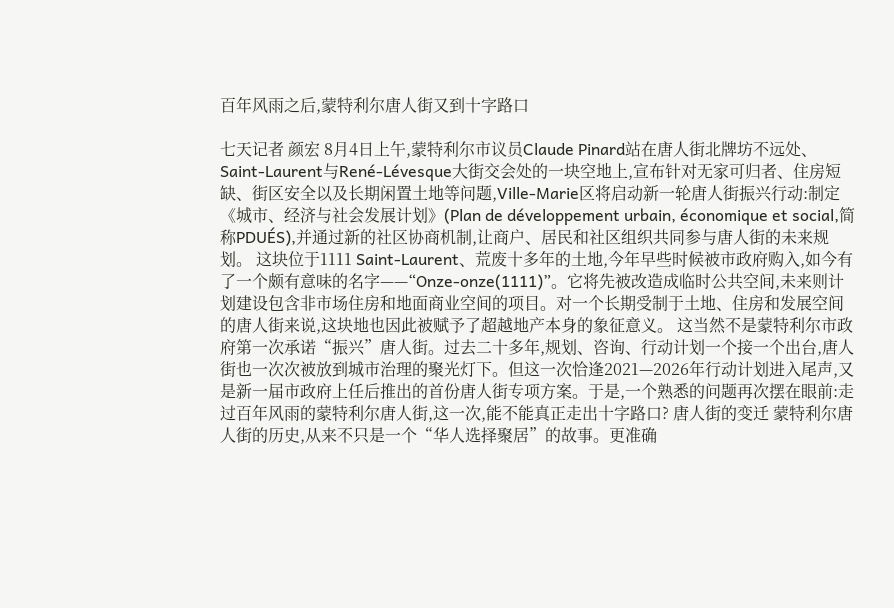百年风雨之后,蒙特利尔唐人街又到十字路口

七天记者 颜宏 8月4日上午,蒙特利尔市议员Claude Pinard站在唐人街北牌坊不远处、Saint-Laurent与René-Lévesque大街交会处的一块空地上,宣布针对无家可归者、住房短缺、街区安全以及长期闲置土地等问题,Ville-Marie区将启动新一轮唐人街振兴行动:制定《城市、经济与社会发展计划》(Plan de développement urbain, économique et social,简称PDUÉS),并通过新的社区协商机制,让商户、居民和社区组织共同参与唐人街的未来规划。 这块位于1111 Saint-Laurent、荒废十多年的土地,今年早些时候被市政府购入,如今有了一个颇有意味的名字——“Onze-onze(1111)”。它将先被改造成临时公共空间,未来则计划建设包含非市场住房和地面商业空间的项目。对一个长期受制于土地、住房和发展空间的唐人街来说,这块地也因此被赋予了超越地产本身的象征意义。 这当然不是蒙特利尔市政府第一次承诺“振兴”唐人街。过去二十多年,规划、咨询、行动计划一个接一个出台,唐人街也一次次被放到城市治理的聚光灯下。但这一次恰逢2021—2026年行动计划进入尾声,又是新一届市政府上任后推出的首份唐人街专项方案。于是,一个熟悉的问题再次摆在眼前:走过百年风雨的蒙特利尔唐人街,这一次,能不能真正走出十字路口? 唐人街的变迁 蒙特利尔唐人街的历史,从来不只是一个“华人选择聚居”的故事。更准确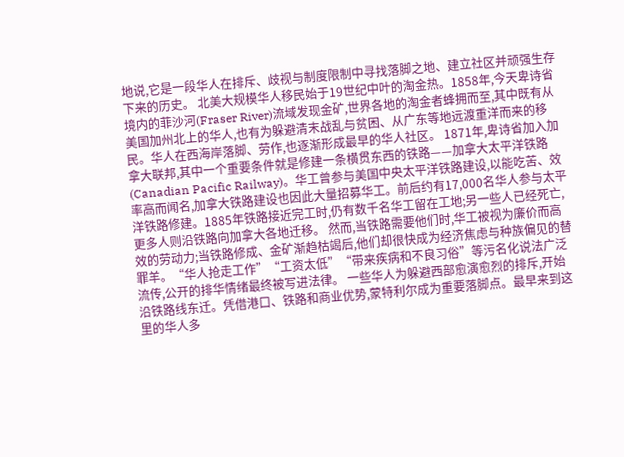地说,它是一段华人在排斥、歧视与制度限制中寻找落脚之地、建立社区并顽强生存下来的历史。 北美大规模华人移民始于19世纪中叶的淘金热。1858年,今天卑诗省境内的菲沙河(Fraser River)流域发现金矿,世界各地的淘金者蜂拥而至,其中既有从美国加州北上的华人,也有为躲避清末战乱与贫困、从广东等地远渡重洋而来的移民。华人在西海岸落脚、劳作,也逐渐形成最早的华人社区。 1871年,卑诗省加入加拿大联邦,其中一个重要条件就是修建一条横贯东西的铁路——加拿大太平洋铁路(Canadian Pacific Railway)。华工曾参与美国中央太平洋铁路建设,以能吃苦、效率高而闻名,加拿大铁路建设也因此大量招募华工。前后约有17,000名华人参与太平洋铁路修建。1885年铁路接近完工时,仍有数千名华工留在工地;另一些人已经死亡,更多人则沿铁路向加拿大各地迁移。 然而,当铁路需要他们时,华工被视为廉价而高效的劳动力;当铁路修成、金矿渐趋枯竭后,他们却很快成为经济焦虑与种族偏见的替罪羊。“华人抢走工作”“工资太低”“带来疾病和不良习俗”等污名化说法广泛流传,公开的排华情绪最终被写进法律。 一些华人为躲避西部愈演愈烈的排斥,开始沿铁路线东迁。凭借港口、铁路和商业优势,蒙特利尔成为重要落脚点。最早来到这里的华人多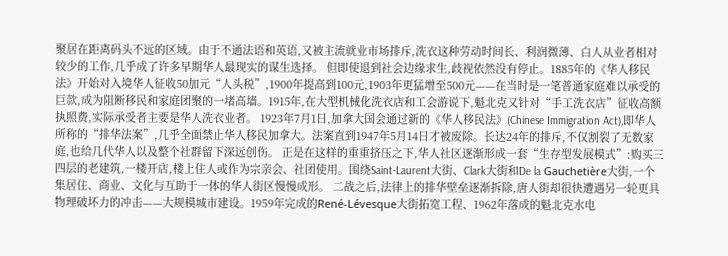聚居在距离码头不远的区域。由于不通法语和英语,又被主流就业市场排斥,洗衣这种劳动时间长、利润微薄、白人从业者相对较少的工作,几乎成了许多早期华人最现实的谋生选择。 但即使退到社会边缘求生,歧视依然没有停止。1885年的《华人移民法》开始对入境华人征收50加元“人头税”,1900年提高到100元,1903年更猛增至500元——在当时是一笔普通家庭难以承受的巨款,成为阻断移民和家庭团聚的一堵高墙。1915年,在大型机械化洗衣店和工会游说下,魁北克又针对“手工洗衣店”征收高额执照费,实际承受者主要是华人洗衣业者。 1923年7月1日,加拿大国会通过新的《华人移民法》(Chinese Immigration Act),即华人所称的“排华法案”,几乎全面禁止华人移民加拿大。法案直到1947年5月14日才被废除。长达24年的排斥,不仅割裂了无数家庭,也给几代华人以及整个社群留下深远创伤。 正是在这样的重重挤压之下,华人社区逐渐形成一套“生存型发展模式”:购买三四层的老建筑,一楼开店,楼上住人或作为宗亲会、社团使用。围绕Saint-Laurent大街、Clark大街和De la Gauchetière大街,一个集居住、商业、文化与互助于一体的华人街区慢慢成形。 二战之后,法律上的排华壁垒逐渐拆除,唐人街却很快遭遇另一轮更具物理破坏力的冲击——大规模城市建设。1959年完成的René-Lévesque大街拓宽工程、1962年落成的魁北克水电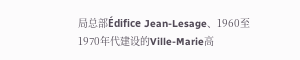局总部Édifice Jean-Lesage、1960至1970年代建设的Ville-Marie高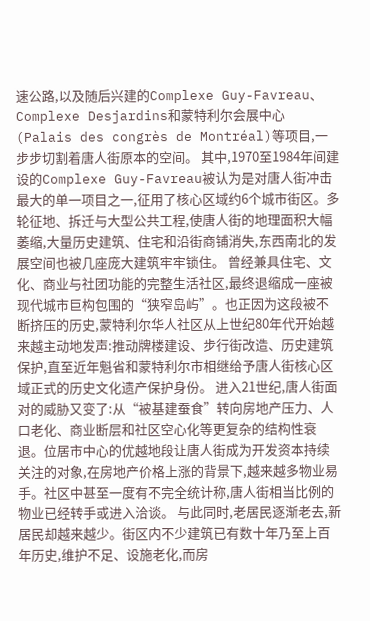速公路,以及随后兴建的Complexe Guy-Favreau、Complexe Desjardins和蒙特利尔会展中心(Palais des congrès de Montréal)等项目,一步步切割着唐人街原本的空间。 其中,1970至1984年间建设的Complexe Guy-Favreau被认为是对唐人街冲击最大的单一项目之一,征用了核心区域约6个城市街区。多轮征地、拆迁与大型公共工程,使唐人街的地理面积大幅萎缩,大量历史建筑、住宅和沿街商铺消失,东西南北的发展空间也被几座庞大建筑牢牢锁住。 曾经兼具住宅、文化、商业与社团功能的完整生活社区,最终退缩成一座被现代城市巨构包围的“狭窄岛屿”。也正因为这段被不断挤压的历史,蒙特利尔华人社区从上世纪80年代开始越来越主动地发声:推动牌楼建设、步行街改造、历史建筑保护,直至近年魁省和蒙特利尔市相继给予唐人街核心区域正式的历史文化遗产保护身份。 进入21世纪,唐人街面对的威胁又变了:从“被基建蚕食”转向房地产压力、人口老化、商业断层和社区空心化等更复杂的结构性衰退。位居市中心的优越地段让唐人街成为开发资本持续关注的对象,在房地产价格上涨的背景下,越来越多物业易手。社区中甚至一度有不完全统计称,唐人街相当比例的物业已经转手或进入洽谈。 与此同时,老居民逐渐老去,新居民却越来越少。街区内不少建筑已有数十年乃至上百年历史,维护不足、设施老化,而房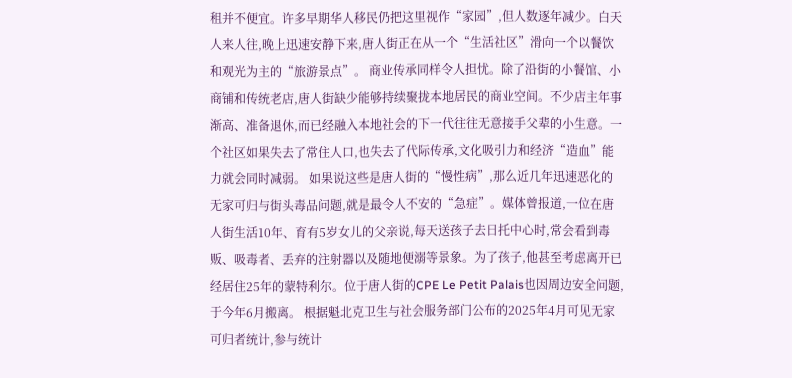租并不便宜。许多早期华人移民仍把这里视作“家园”,但人数逐年减少。白天人来人往,晚上迅速安静下来,唐人街正在从一个“生活社区”滑向一个以餐饮和观光为主的“旅游景点”。 商业传承同样令人担忧。除了沿街的小餐馆、小商铺和传统老店,唐人街缺少能够持续聚拢本地居民的商业空间。不少店主年事渐高、准备退休,而已经融入本地社会的下一代往往无意接手父辈的小生意。一个社区如果失去了常住人口,也失去了代际传承,文化吸引力和经济“造血”能力就会同时减弱。 如果说这些是唐人街的“慢性病”,那么近几年迅速恶化的无家可归与街头毒品问题,就是最令人不安的“急症”。媒体曾报道,一位在唐人街生活10年、育有5岁女儿的父亲说,每天送孩子去日托中心时,常会看到毒贩、吸毒者、丢弃的注射器以及随地便溺等景象。为了孩子,他甚至考虑离开已经居住25年的蒙特利尔。位于唐人街的CPE Le Petit Palais也因周边安全问题,于今年6月搬离。 根据魁北克卫生与社会服务部门公布的2025年4月可见无家可归者统计,参与统计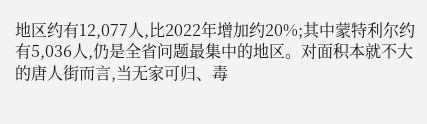地区约有12,077人,比2022年增加约20%;其中蒙特利尔约有5,036人,仍是全省问题最集中的地区。对面积本就不大的唐人街而言,当无家可归、毒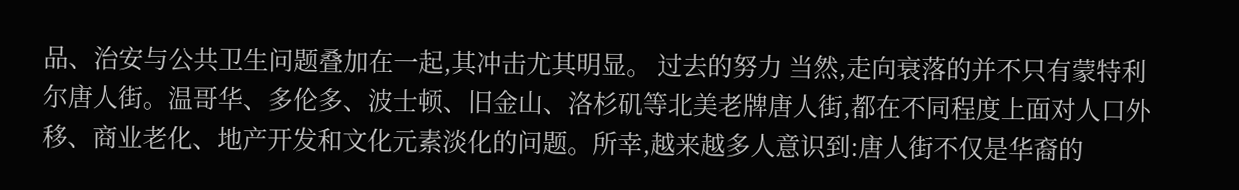品、治安与公共卫生问题叠加在一起,其冲击尤其明显。 过去的努力 当然,走向衰落的并不只有蒙特利尔唐人街。温哥华、多伦多、波士顿、旧金山、洛杉矶等北美老牌唐人街,都在不同程度上面对人口外移、商业老化、地产开发和文化元素淡化的问题。所幸,越来越多人意识到:唐人街不仅是华裔的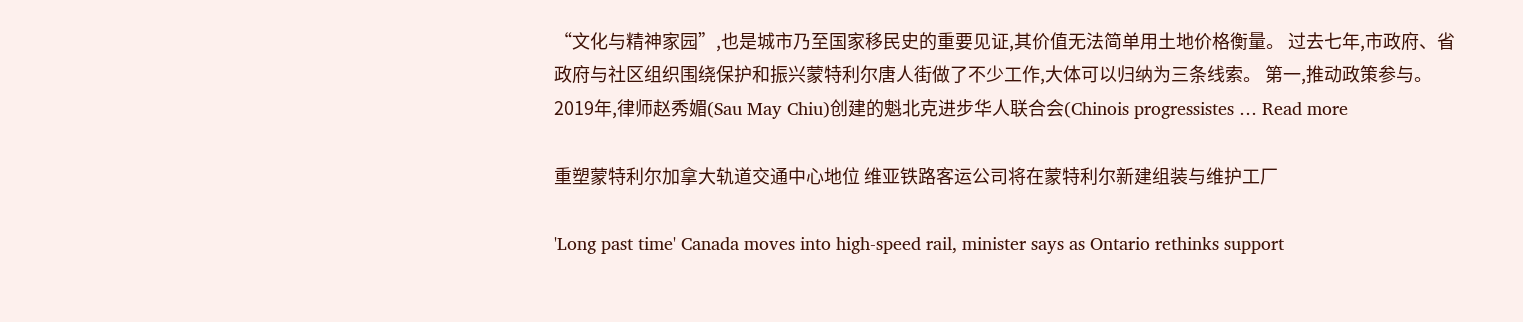“文化与精神家园”,也是城市乃至国家移民史的重要见证,其价值无法简单用土地价格衡量。 过去七年,市政府、省政府与社区组织围绕保护和振兴蒙特利尔唐人街做了不少工作,大体可以归纳为三条线索。 第一,推动政策参与。2019年,律师赵秀媚(Sau May Chiu)创建的魁北克进步华人联合会(Chinois progressistes … Read more

重塑蒙特利尔加拿大轨道交通中心地位 维亚铁路客运公司将在蒙特利尔新建组装与维护工厂

'Long past time' Canada moves into high-speed rail, minister says as Ontario rethinks support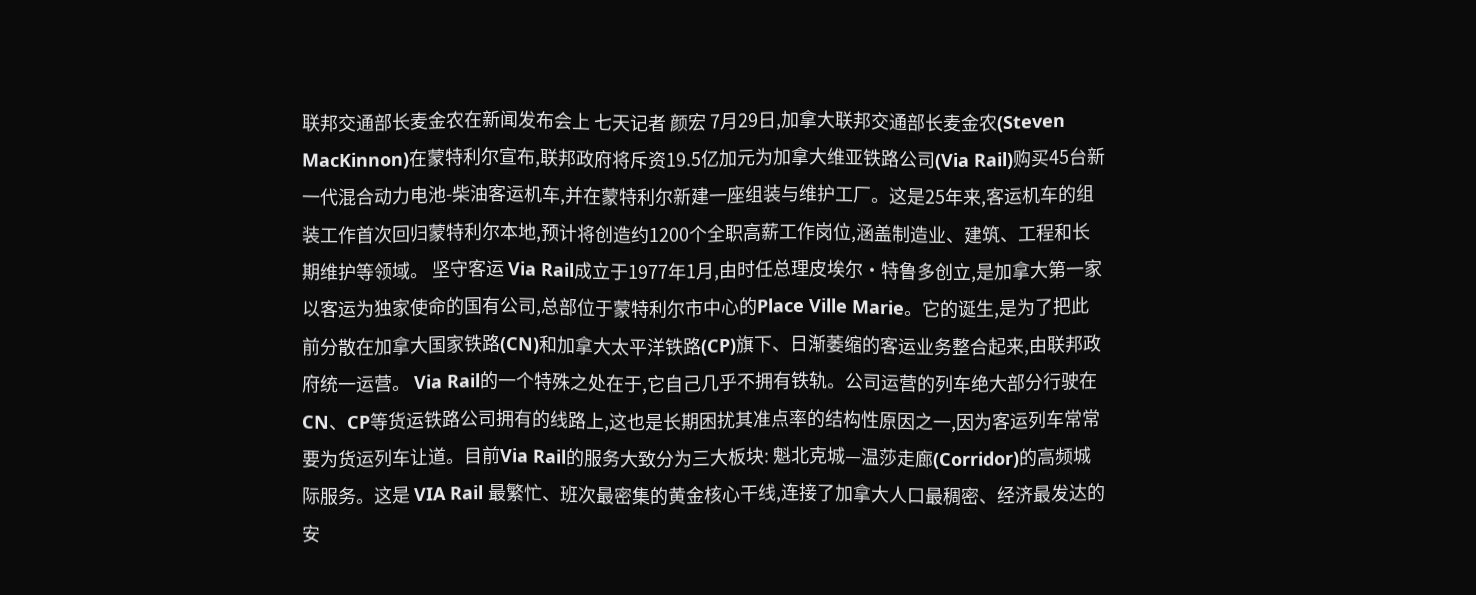联邦交通部长麦金农在新闻发布会上 七天记者 颜宏 7月29日,加拿大联邦交通部长麦金农(Steven MacKinnon)在蒙特利尔宣布,联邦政府将斥资19.5亿加元为加拿大维亚铁路公司(Via Rail)购买45台新一代混合动力电池-柴油客运机车,并在蒙特利尔新建一座组装与维护工厂。这是25年来,客运机车的组装工作首次回归蒙特利尔本地,预计将创造约1200个全职高薪工作岗位,涵盖制造业、建筑、工程和长期维护等领域。 坚守客运 Via Rail成立于1977年1月,由时任总理皮埃尔·特鲁多创立,是加拿大第一家以客运为独家使命的国有公司,总部位于蒙特利尔市中心的Place Ville Marie。它的诞生,是为了把此前分散在加拿大国家铁路(CN)和加拿大太平洋铁路(CP)旗下、日渐萎缩的客运业务整合起来,由联邦政府统一运营。 Via Rail的一个特殊之处在于,它自己几乎不拥有铁轨。公司运营的列车绝大部分行驶在CN、CP等货运铁路公司拥有的线路上,这也是长期困扰其准点率的结构性原因之一,因为客运列车常常要为货运列车让道。目前Via Rail的服务大致分为三大板块: 魁北克城—温莎走廊(Corridor)的高频城际服务。这是 VIA Rail 最繁忙、班次最密集的黄金核心干线,连接了加拿大人口最稠密、经济最发达的安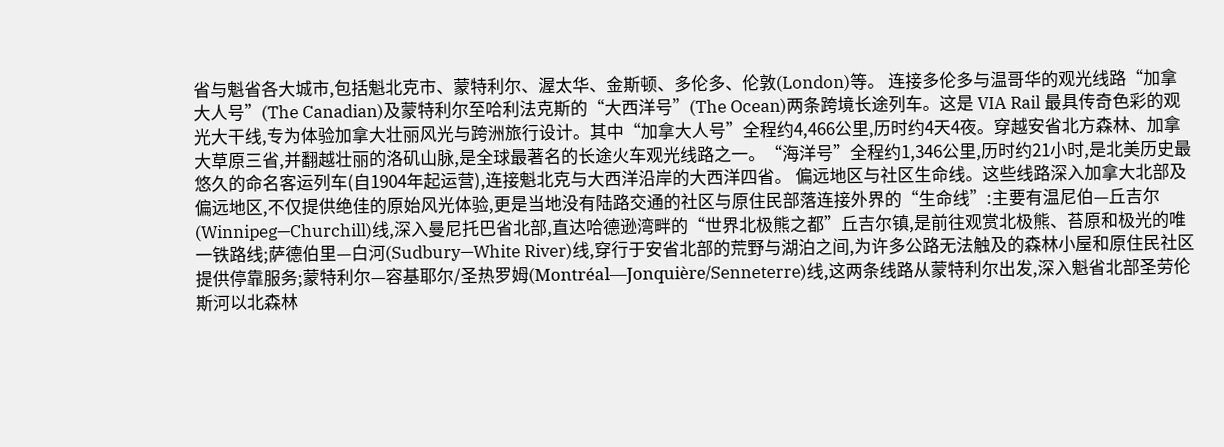省与魁省各大城市,包括魁北克市、蒙特利尔、渥太华、金斯顿、多伦多、伦敦(London)等。 连接多伦多与温哥华的观光线路“加拿大人号”(The Canadian)及蒙特利尔至哈利法克斯的“大西洋号”(The Ocean)两条跨境长途列车。这是 VIA Rail 最具传奇色彩的观光大干线,专为体验加拿大壮丽风光与跨洲旅行设计。其中“加拿大人号”全程约4,466公里,历时约4天4夜。穿越安省北方森林、加拿大草原三省,并翻越壮丽的洛矶山脉,是全球最著名的长途火车观光线路之一。“海洋号”全程约1,346公里,历时约21小时,是北美历史最悠久的命名客运列车(自1904年起运营),连接魁北克与大西洋沿岸的大西洋四省。 偏远地区与社区生命线。这些线路深入加拿大北部及偏远地区,不仅提供绝佳的原始风光体验,更是当地没有陆路交通的社区与原住民部落连接外界的“生命线”:主要有温尼伯—丘吉尔(Winnipeg—Churchill)线,深入曼尼托巴省北部,直达哈德逊湾畔的“世界北极熊之都”丘吉尔镇,是前往观赏北极熊、苔原和极光的唯一铁路线;萨德伯里—白河(Sudbury—White River)线,穿行于安省北部的荒野与湖泊之间,为许多公路无法触及的森林小屋和原住民社区提供停靠服务;蒙特利尔—容基耶尔/圣热罗姆(Montréal—Jonquière/Senneterre)线,这两条线路从蒙特利尔出发,深入魁省北部圣劳伦斯河以北森林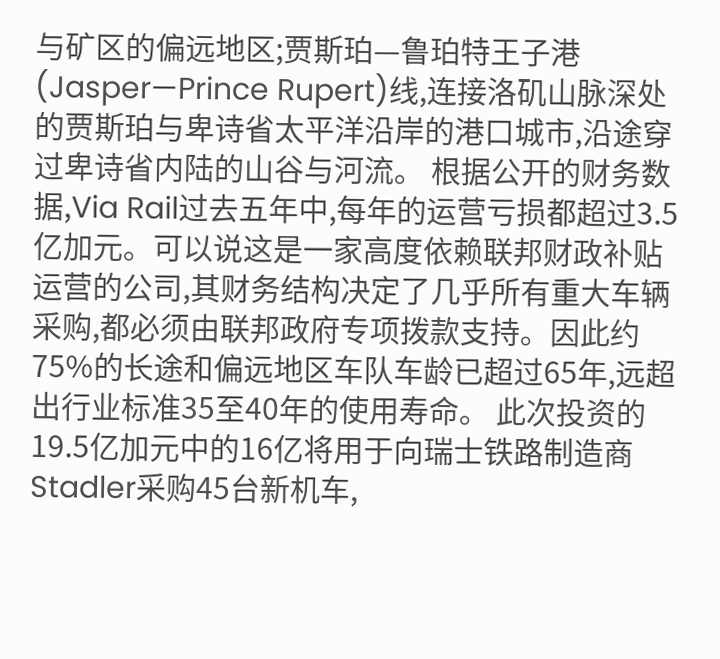与矿区的偏远地区;贾斯珀—鲁珀特王子港(Jasper—Prince Rupert)线,连接洛矶山脉深处的贾斯珀与卑诗省太平洋沿岸的港口城市,沿途穿过卑诗省内陆的山谷与河流。 根据公开的财务数据,Via Rail过去五年中,每年的运营亏损都超过3.5亿加元。可以说这是一家高度依赖联邦财政补贴运营的公司,其财务结构决定了几乎所有重大车辆采购,都必须由联邦政府专项拨款支持。因此约75%的长途和偏远地区车队车龄已超过65年,远超出行业标准35至40年的使用寿命。 此次投资的19.5亿加元中的16亿将用于向瑞士铁路制造商Stadler采购45台新机车,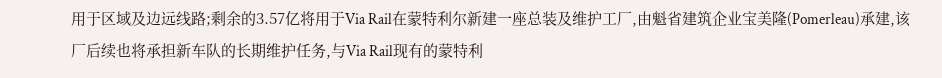用于区域及边远线路;剩余的3.57亿将用于Via Rail在蒙特利尔新建一座总装及维护工厂,由魁省建筑企业宝美隆(Pomerleau)承建,该厂后续也将承担新车队的长期维护任务,与Via Rail现有的蒙特利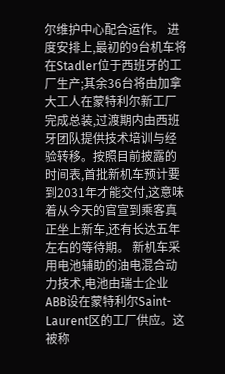尔维护中心配合运作。 进度安排上,最初的9台机车将在Stadler位于西班牙的工厂生产;其余36台将由加拿大工人在蒙特利尔新工厂完成总装,过渡期内由西班牙团队提供技术培训与经验转移。按照目前披露的时间表,首批新机车预计要到2031年才能交付,这意味着从今天的官宣到乘客真正坐上新车,还有长达五年左右的等待期。 新机车采用电池辅助的油电混合动力技术,电池由瑞士企业ABB设在蒙特利尔Saint-Laurent区的工厂供应。这被称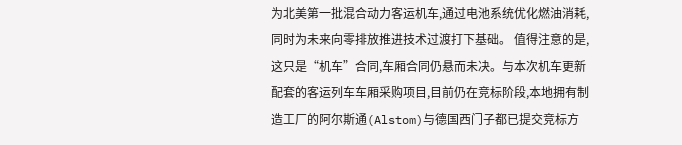为北美第一批混合动力客运机车,通过电池系统优化燃油消耗,同时为未来向零排放推进技术过渡打下基础。 值得注意的是,这只是“机车”合同,车厢合同仍悬而未决。与本次机车更新配套的客运列车车厢采购项目,目前仍在竞标阶段,本地拥有制造工厂的阿尔斯通(Alstom)与德国西门子都已提交竞标方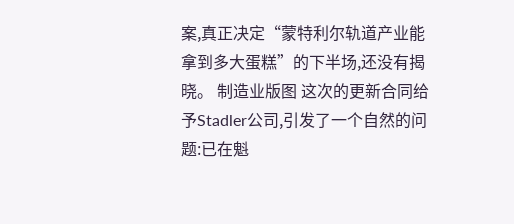案,真正决定“蒙特利尔轨道产业能拿到多大蛋糕”的下半场,还没有揭晓。 制造业版图 这次的更新合同给予Stadler公司,引发了一个自然的问题:已在魁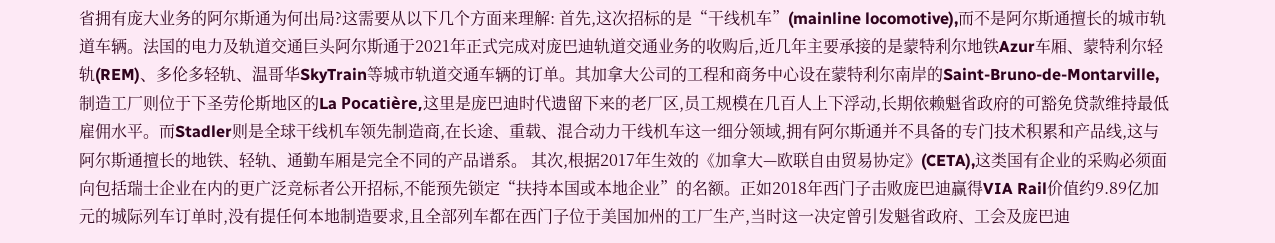省拥有庞大业务的阿尔斯通为何出局?这需要从以下几个方面来理解: 首先,这次招标的是“干线机车”(mainline locomotive),而不是阿尔斯通擅长的城市轨道车辆。法国的电力及轨道交通巨头阿尔斯通于2021年正式完成对庞巴迪轨道交通业务的收购后,近几年主要承接的是蒙特利尔地铁Azur车厢、蒙特利尔轻轨(REM)、多伦多轻轨、温哥华SkyTrain等城市轨道交通车辆的订单。其加拿大公司的工程和商务中心设在蒙特利尔南岸的Saint-Bruno-de-Montarville,制造工厂则位于下圣劳伦斯地区的La Pocatière,这里是庞巴迪时代遗留下来的老厂区,员工规模在几百人上下浮动,长期依赖魁省政府的可豁免贷款维持最低雇佣水平。而Stadler则是全球干线机车领先制造商,在长途、重载、混合动力干线机车这一细分领域,拥有阿尔斯通并不具备的专门技术积累和产品线,这与阿尔斯通擅长的地铁、轻轨、通勤车厢是完全不同的产品谱系。 其次,根据2017年生效的《加拿大—欧联自由贸易协定》(CETA),这类国有企业的采购必须面向包括瑞士企业在内的更广泛竞标者公开招标,不能预先锁定“扶持本国或本地企业”的名额。正如2018年西门子击败庞巴迪赢得VIA Rail价值约9.89亿加元的城际列车订单时,没有提任何本地制造要求,且全部列车都在西门子位于美国加州的工厂生产,当时这一决定曾引发魁省政府、工会及庞巴迪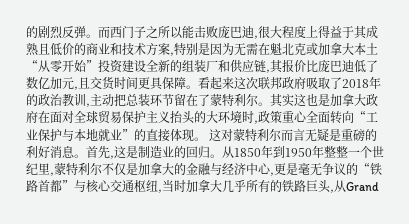的剧烈反弹。而西门子之所以能击败庞巴迪,很大程度上得益于其成熟且低价的商业和技术方案,特别是因为无需在魁北克或加拿大本土“从零开始”投资建设全新的组装厂和供应链,其报价比庞巴迪低了数亿加元,且交货时间更具保障。看起来这次联邦政府吸取了2018年的政治教训,主动把总装环节留在了蒙特利尔。其实这也是加拿大政府在面对全球贸易保护主义抬头的大环境时,政策重心全面转向“工业保护与本地就业”的直接体现。 这对蒙特利尔而言无疑是重磅的利好消息。首先,这是制造业的回归。从1850年到1950年整整一个世纪里,蒙特利尔不仅是加拿大的金融与经济中心,更是毫无争议的“铁路首都”与核心交通枢纽,当时加拿大几乎所有的铁路巨头,从Grand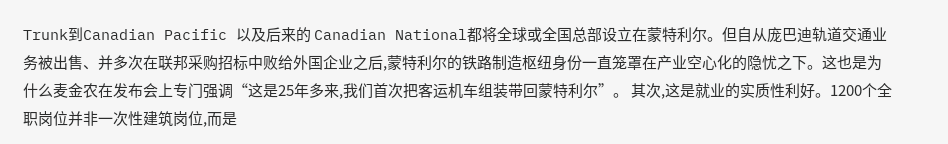Trunk到Canadian Pacific 以及后来的 Canadian National都将全球或全国总部设立在蒙特利尔。但自从庞巴迪轨道交通业务被出售、并多次在联邦采购招标中败给外国企业之后,蒙特利尔的铁路制造枢纽身份一直笼罩在产业空心化的隐忧之下。这也是为什么麦金农在发布会上专门强调“这是25年多来,我们首次把客运机车组装带回蒙特利尔”。 其次,这是就业的实质性利好。1200个全职岗位并非一次性建筑岗位,而是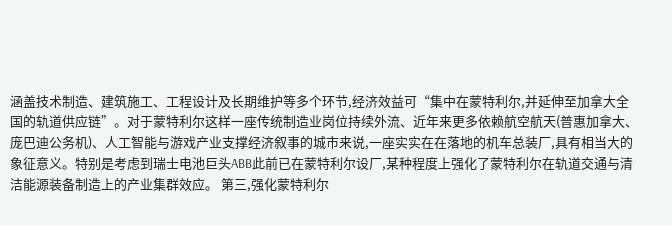涵盖技术制造、建筑施工、工程设计及长期维护等多个环节,经济效益可“集中在蒙特利尔,并延伸至加拿大全国的轨道供应链”。对于蒙特利尔这样一座传统制造业岗位持续外流、近年来更多依赖航空航天(普惠加拿大、庞巴迪公务机)、人工智能与游戏产业支撑经济叙事的城市来说,一座实实在在落地的机车总装厂,具有相当大的象征意义。特别是考虑到瑞士电池巨头ABB此前已在蒙特利尔设厂,某种程度上强化了蒙特利尔在轨道交通与清洁能源装备制造上的产业集群效应。 第三,强化蒙特利尔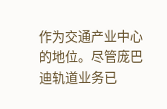作为交通产业中心的地位。尽管庞巴迪轨道业务已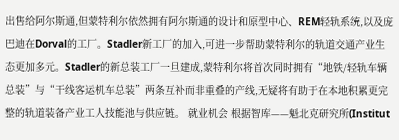出售给阿尔斯通,但蒙特利尔依然拥有阿尔斯通的设计和原型中心、REM轻轨系统,以及庞巴迪在Dorval的工厂。Stadler新工厂的加入,可进一步帮助蒙特利尔的轨道交通产业生态更加多元。Stadler的新总装工厂一旦建成,蒙特利尔将首次同时拥有“地铁/轻轨车辆总装”与“干线客运机车总装”两条互补而非重叠的产线,无疑将有助于在本地积累更完整的轨道装备产业工人技能池与供应链。 就业机会 根据智库——魁北克研究所(Institut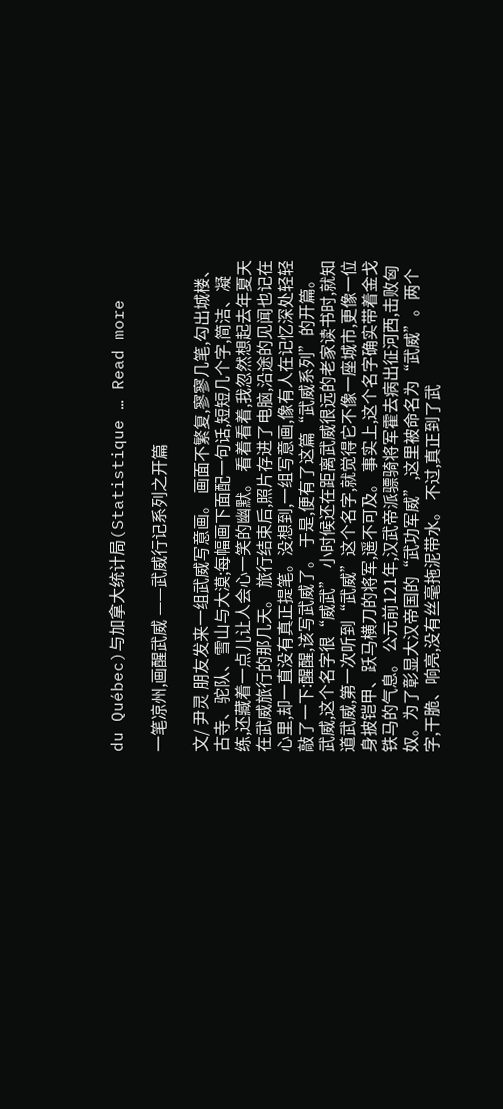du Québec)与加拿大统计局(Statistique … Read more

一笔凉州,画醒武威 ——武威行记系列之开篇

文/ 尹灵 朋友发来一组武威写意画。 画面不繁复,寥寥几笔,勾出城楼、古寺、驼队、雪山与大漠;每幅画下面配一句话,短短几个字,简洁、凝练,还藏着一点儿让人会心一笑的幽默。 看着看着,我忽然想起去年夏天在武威旅行的那几天。 旅行结束后,照片存进了电脑,沿途的见闻也记在心里,却一直没有真正提笔。没想到,一组写意画,像有人在记忆深处轻轻敲了一下:醒醒,该写武威了。 于是,便有了这篇“武威系列”的开篇。 武威,这个名字很“威武” 小时候还在距离武威很远的老家读书时,就知道武威,第一次听到“武威”这个名字,就觉得它不像一座城市,更像一位身披铠甲、跃马横刀的将军,遥不可及。 事实上,这个名字确实带着金戈铁马的气息。 公元前121年,汉武帝派骠骑将军霍去病出征河西,击败匈奴。为了彰显大汉帝国的“武功军威”,这里被命名为“武威”。两个字,干脆、响亮,没有丝毫拖泥带水。 不过,真正到了武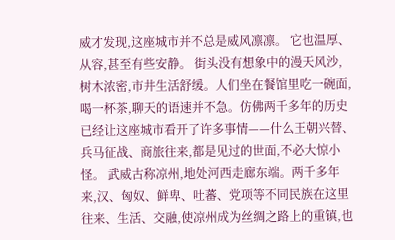威才发现,这座城市并不总是威风凛凛。 它也温厚、从容,甚至有些安静。 街头没有想象中的漫天风沙,树木浓密,市井生活舒缓。人们坐在餐馆里吃一碗面,喝一杯茶,聊天的语速并不急。仿佛两千多年的历史已经让这座城市看开了许多事情——什么王朝兴替、兵马征战、商旅往来,都是见过的世面,不必大惊小怪。 武威古称凉州,地处河西走廊东端。两千多年来,汉、匈奴、鲜卑、吐蕃、党项等不同民族在这里往来、生活、交融,使凉州成为丝绸之路上的重镇,也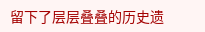留下了层层叠叠的历史遗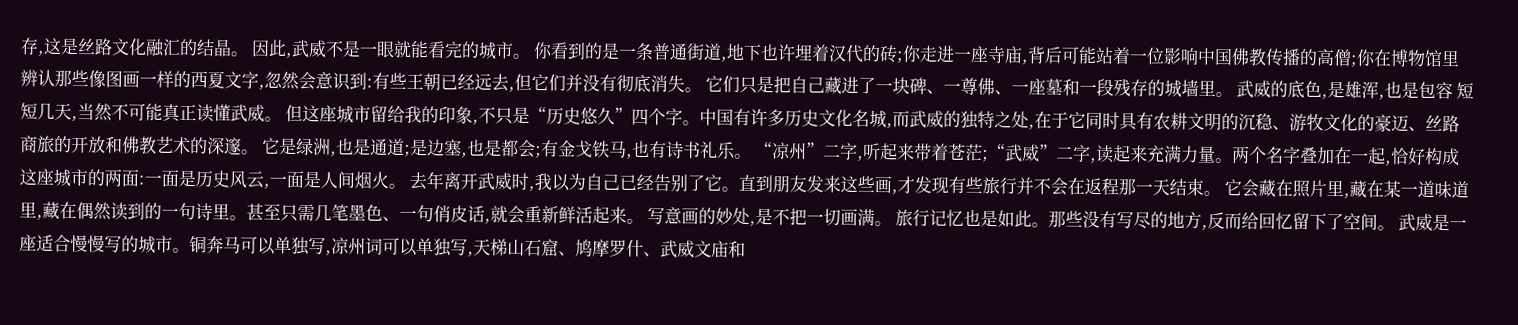存,这是丝路文化融汇的结晶。 因此,武威不是一眼就能看完的城市。 你看到的是一条普通街道,地下也许埋着汉代的砖;你走进一座寺庙,背后可能站着一位影响中国佛教传播的高僧;你在博物馆里辨认那些像图画一样的西夏文字,忽然会意识到:有些王朝已经远去,但它们并没有彻底消失。 它们只是把自己藏进了一块碑、一尊佛、一座墓和一段残存的城墙里。 武威的底色,是雄浑,也是包容 短短几天,当然不可能真正读懂武威。 但这座城市留给我的印象,不只是“历史悠久”四个字。中国有许多历史文化名城,而武威的独特之处,在于它同时具有农耕文明的沉稳、游牧文化的豪迈、丝路商旅的开放和佛教艺术的深邃。 它是绿洲,也是通道;是边塞,也是都会;有金戈铁马,也有诗书礼乐。 “凉州”二字,听起来带着苍茫;“武威”二字,读起来充满力量。两个名字叠加在一起,恰好构成这座城市的两面:一面是历史风云,一面是人间烟火。 去年离开武威时,我以为自己已经告别了它。直到朋友发来这些画,才发现有些旅行并不会在返程那一天结束。 它会藏在照片里,藏在某一道味道里,藏在偶然读到的一句诗里。甚至只需几笔墨色、一句俏皮话,就会重新鲜活起来。 写意画的妙处,是不把一切画满。 旅行记忆也是如此。那些没有写尽的地方,反而给回忆留下了空间。 武威是一座适合慢慢写的城市。铜奔马可以单独写,凉州词可以单独写,天梯山石窟、鸠摩罗什、武威文庙和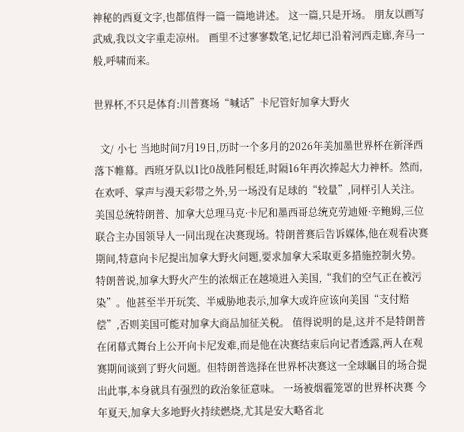神秘的西夏文字,也都值得一篇一篇地讲述。 这一篇,只是开场。 朋友以画写武威,我以文字重走凉州。 画里不过寥寥数笔,记忆却已沿着河西走廊,奔马一般,呼啸而来。

世界杯,不只是体育:川普赛场“喊话”卡尼管好加拿大野火

  文/ 小七 当地时间7月19日,历时一个多月的2026年美加墨世界杯在新泽西落下帷幕。西班牙队以1比0战胜阿根廷,时隔16年再次捧起大力神杯。然而,在欢呼、掌声与漫天彩带之外,另一场没有足球的“较量”,同样引人关注。 美国总统特朗普、加拿大总理马克·卡尼和墨西哥总统克劳迪娅·辛鲍姆,三位联合主办国领导人一同出现在决赛现场。特朗普赛后告诉媒体,他在观看决赛期间,特意向卡尼提出加拿大野火问题,要求加拿大采取更多措施控制火势。 特朗普说,加拿大野火产生的浓烟正在越境进入美国,“我们的空气正在被污染”。他甚至半开玩笑、半威胁地表示,加拿大或许应该向美国“支付赔偿”,否则美国可能对加拿大商品加征关税。 值得说明的是,这并不是特朗普在闭幕式舞台上公开向卡尼发难,而是他在决赛结束后向记者透露,两人在观赛期间谈到了野火问题。但特朗普选择在世界杯决赛这一全球瞩目的场合提出此事,本身就具有强烈的政治象征意味。 一场被烟霾笼罩的世界杯决赛 今年夏天,加拿大多地野火持续燃烧,尤其是安大略省北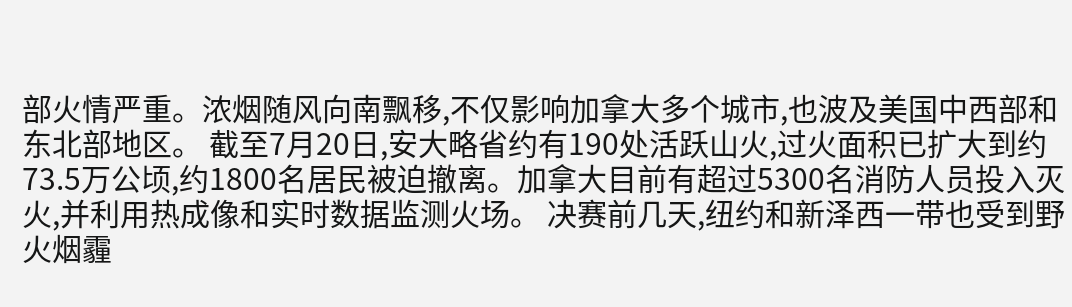部火情严重。浓烟随风向南飘移,不仅影响加拿大多个城市,也波及美国中西部和东北部地区。 截至7月20日,安大略省约有190处活跃山火,过火面积已扩大到约73.5万公顷,约1800名居民被迫撤离。加拿大目前有超过5300名消防人员投入灭火,并利用热成像和实时数据监测火场。 决赛前几天,纽约和新泽西一带也受到野火烟霾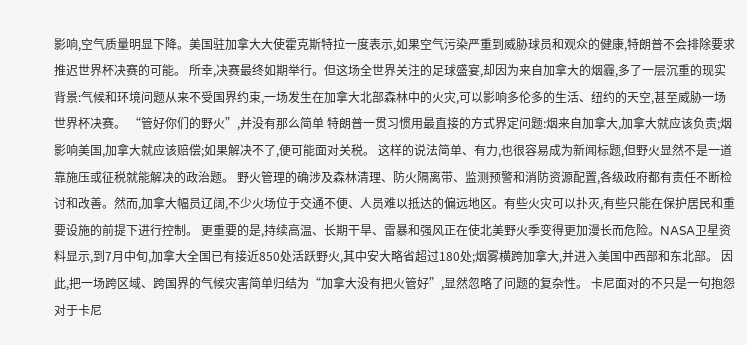影响,空气质量明显下降。美国驻加拿大大使霍克斯特拉一度表示,如果空气污染严重到威胁球员和观众的健康,特朗普不会排除要求推迟世界杯决赛的可能。 所幸,决赛最终如期举行。但这场全世界关注的足球盛宴,却因为来自加拿大的烟霾,多了一层沉重的现实背景:气候和环境问题从来不受国界约束,一场发生在加拿大北部森林中的火灾,可以影响多伦多的生活、纽约的天空,甚至威胁一场世界杯决赛。 “管好你们的野火”,并没有那么简单 特朗普一贯习惯用最直接的方式界定问题:烟来自加拿大,加拿大就应该负责;烟影响美国,加拿大就应该赔偿;如果解决不了,便可能面对关税。 这样的说法简单、有力,也很容易成为新闻标题,但野火显然不是一道靠施压或征税就能解决的政治题。 野火管理的确涉及森林清理、防火隔离带、监测预警和消防资源配置,各级政府都有责任不断检讨和改善。然而,加拿大幅员辽阔,不少火场位于交通不便、人员难以抵达的偏远地区。有些火灾可以扑灭,有些只能在保护居民和重要设施的前提下进行控制。 更重要的是,持续高温、长期干旱、雷暴和强风正在使北美野火季变得更加漫长而危险。NASA卫星资料显示,到7月中旬,加拿大全国已有接近850处活跃野火,其中安大略省超过180处;烟雾横跨加拿大,并进入美国中西部和东北部。 因此,把一场跨区域、跨国界的气候灾害简单归结为“加拿大没有把火管好”,显然忽略了问题的复杂性。 卡尼面对的不只是一句抱怨 对于卡尼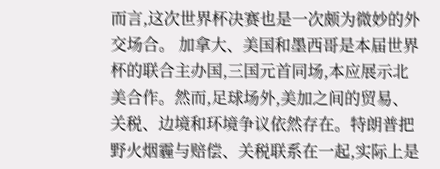而言,这次世界杯决赛也是一次颇为微妙的外交场合。 加拿大、美国和墨西哥是本届世界杯的联合主办国,三国元首同场,本应展示北美合作。然而,足球场外,美加之间的贸易、关税、边境和环境争议依然存在。特朗普把野火烟霾与赔偿、关税联系在一起,实际上是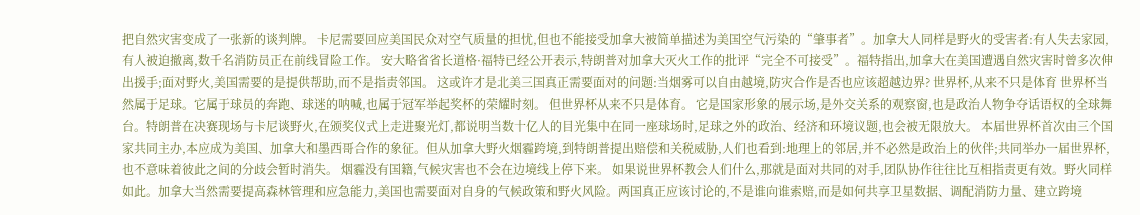把自然灾害变成了一张新的谈判牌。 卡尼需要回应美国民众对空气质量的担忧,但也不能接受加拿大被简单描述为美国空气污染的“肇事者”。加拿大人同样是野火的受害者:有人失去家园,有人被迫撤离,数千名消防员正在前线冒险工作。 安大略省省长道格·福特已经公开表示,特朗普对加拿大灭火工作的批评“完全不可接受”。福特指出,加拿大在美国遭遇自然灾害时曾多次伸出援手;面对野火,美国需要的是提供帮助,而不是指责邻国。 这或许才是北美三国真正需要面对的问题:当烟雾可以自由越境,防灾合作是否也应该超越边界? 世界杯,从来不只是体育 世界杯当然属于足球。它属于球员的奔跑、球迷的呐喊,也属于冠军举起奖杯的荣耀时刻。 但世界杯从来不只是体育。 它是国家形象的展示场,是外交关系的观察窗,也是政治人物争夺话语权的全球舞台。特朗普在决赛现场与卡尼谈野火,在颁奖仪式上走进聚光灯,都说明当数十亿人的目光集中在同一座球场时,足球之外的政治、经济和环境议题,也会被无限放大。 本届世界杯首次由三个国家共同主办,本应成为美国、加拿大和墨西哥合作的象征。但从加拿大野火烟霾跨境,到特朗普提出赔偿和关税威胁,人们也看到:地理上的邻居,并不必然是政治上的伙伴;共同举办一届世界杯,也不意味着彼此之间的分歧会暂时消失。 烟霾没有国籍,气候灾害也不会在边境线上停下来。 如果说世界杯教会人们什么,那就是面对共同的对手,团队协作往往比互相指责更有效。野火同样如此。加拿大当然需要提高森林管理和应急能力,美国也需要面对自身的气候政策和野火风险。两国真正应该讨论的,不是谁向谁索赔,而是如何共享卫星数据、调配消防力量、建立跨境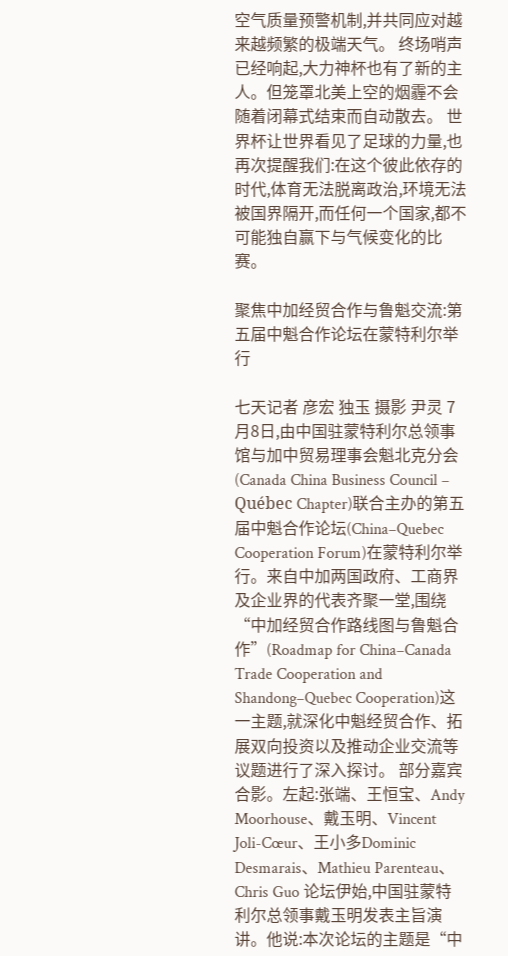空气质量预警机制,并共同应对越来越频繁的极端天气。 终场哨声已经响起,大力神杯也有了新的主人。但笼罩北美上空的烟霾不会随着闭幕式结束而自动散去。 世界杯让世界看见了足球的力量,也再次提醒我们:在这个彼此依存的时代,体育无法脱离政治,环境无法被国界隔开,而任何一个国家,都不可能独自赢下与气候变化的比赛。

聚焦中加经贸合作与鲁魁交流:第五届中魁合作论坛在蒙特利尔举行

七天记者 彦宏 独玉 摄影 尹灵 7月8日,由中国驻蒙特利尔总领事馆与加中贸易理事会魁北克分会(Canada China Business Council – Québec Chapter)联合主办的第五届中魁合作论坛(China–Quebec Cooperation Forum)在蒙特利尔举行。来自中加两国政府、工商界及企业界的代表齐聚一堂,围绕“中加经贸合作路线图与鲁魁合作”(Roadmap for China–Canada Trade Cooperation and Shandong–Quebec Cooperation)这一主题,就深化中魁经贸合作、拓展双向投资以及推动企业交流等议题进行了深入探讨。 部分嘉宾合影。左起:张端、王恒宝、Andy Moorhouse、戴玉明、Vincent Joli-Cœur、王小多Dominic Desmarais、Mathieu Parenteau、Chris Guo 论坛伊始,中国驻蒙特利尔总领事戴玉明发表主旨演讲。他说:本次论坛的主题是“中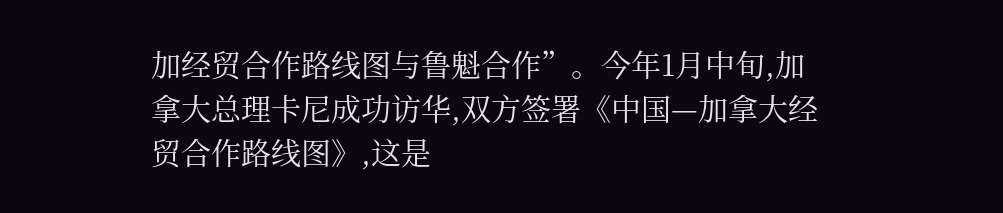加经贸合作路线图与鲁魁合作”。今年1月中旬,加拿大总理卡尼成功访华,双方签署《中国—加拿大经贸合作路线图》,这是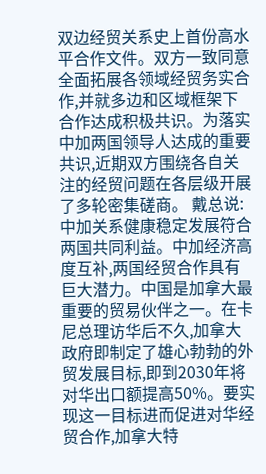双边经贸关系史上首份高水平合作文件。双方一致同意全面拓展各领域经贸务实合作,并就多边和区域框架下合作达成积极共识。为落实中加两国领导人达成的重要共识,近期双方围绕各自关注的经贸问题在各层级开展了多轮密集磋商。 戴总说:中加关系健康稳定发展符合两国共同利益。中加经济高度互补,两国经贸合作具有巨大潜力。中国是加拿大最重要的贸易伙伴之一。在卡尼总理访华后不久,加拿大政府即制定了雄心勃勃的外贸发展目标,即到2030年将对华出口额提高50%。要实现这一目标进而促进对华经贸合作,加拿大特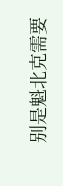别是魁北克需要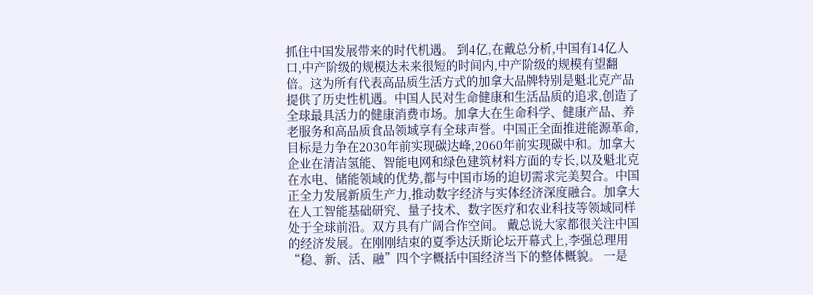抓住中国发展带来的时代机遇。 到4亿,在戴总分析,中国有14亿人口,中产阶级的规模达未来很短的时间内,中产阶级的规模有望翻倍。这为所有代表高品质生活方式的加拿大品牌特别是魁北克产品提供了历史性机遇。中国人民对生命健康和生活品质的追求,创造了全球最具活力的健康消费市场。加拿大在生命科学、健康产品、养老服务和高品质食品领域享有全球声誉。中国正全面推进能源革命,目标是力争在2030年前实现碳达峰,2060年前实现碳中和。加拿大企业在清洁氢能、智能电网和绿色建筑材料方面的专长,以及魁北克在水电、储能领域的优势,都与中国市场的迫切需求完美契合。中国正全力发展新质生产力,推动数字经济与实体经济深度融合。加拿大在人工智能基础研究、量子技术、数字医疗和农业科技等领域同样处于全球前沿。双方具有广阔合作空间。 戴总说大家都很关注中国的经济发展。在刚刚结束的夏季达沃斯论坛开幕式上,李强总理用“稳、新、活、融”四个字概括中国经济当下的整体概貌。 一是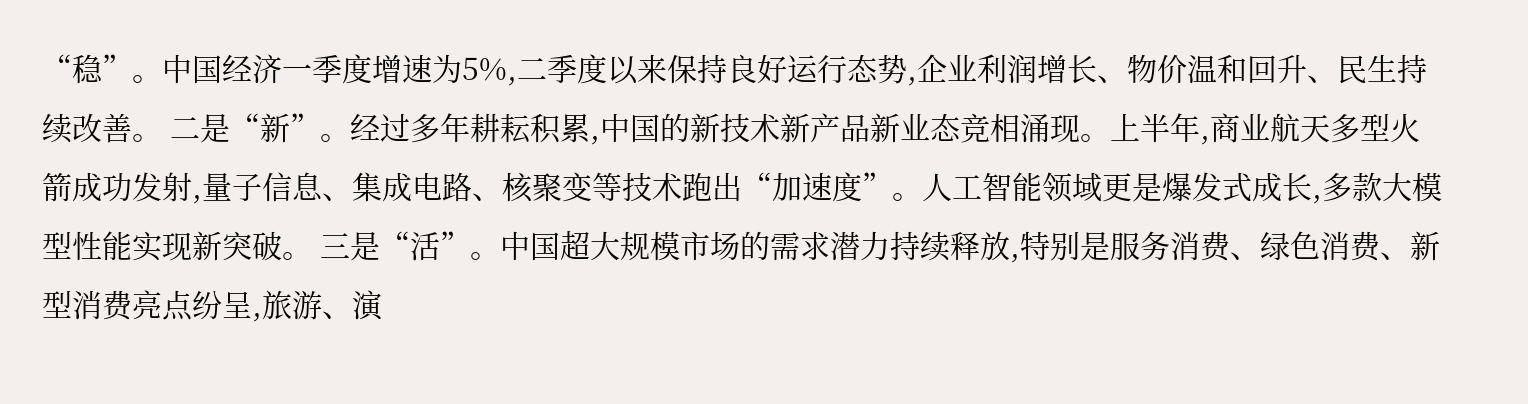“稳”。中国经济一季度增速为5%,二季度以来保持良好运行态势,企业利润增长、物价温和回升、民生持续改善。 二是“新”。经过多年耕耘积累,中国的新技术新产品新业态竞相涌现。上半年,商业航天多型火箭成功发射,量子信息、集成电路、核聚变等技术跑出“加速度”。人工智能领域更是爆发式成长,多款大模型性能实现新突破。 三是“活”。中国超大规模市场的需求潜力持续释放,特别是服务消费、绿色消费、新型消费亮点纷呈,旅游、演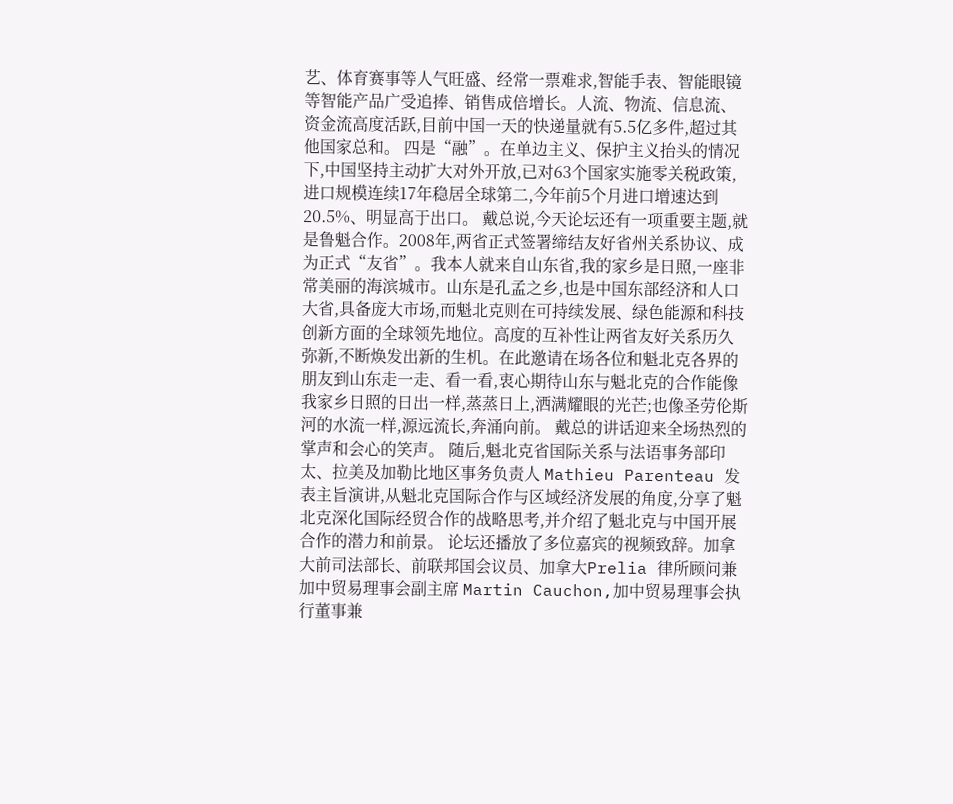艺、体育赛事等人气旺盛、经常一票难求,智能手表、智能眼镜等智能产品广受追捧、销售成倍增长。人流、物流、信息流、资金流高度活跃,目前中国一天的快递量就有5.5亿多件,超过其他国家总和。 四是“融”。在单边主义、保护主义抬头的情况下,中国坚持主动扩大对外开放,已对63个国家实施零关税政策,进口规模连续17年稳居全球第二,今年前5个月进口增速达到20.5%、明显高于出口。 戴总说,今天论坛还有一项重要主题,就是鲁魁合作。2008年,两省正式签署缔结友好省州关系协议、成为正式“友省”。我本人就来自山东省,我的家乡是日照,一座非常美丽的海滨城市。山东是孔孟之乡,也是中国东部经济和人口大省,具备庞大市场,而魁北克则在可持续发展、绿色能源和科技创新方面的全球领先地位。高度的互补性让两省友好关系历久弥新,不断焕发出新的生机。在此邀请在场各位和魁北克各界的朋友到山东走一走、看一看,衷心期待山东与魁北克的合作能像我家乡日照的日出一样,蒸蒸日上,洒满耀眼的光芒;也像圣劳伦斯河的水流一样,源远流长,奔涌向前。 戴总的讲话迎来全场热烈的掌声和会心的笑声。 随后,魁北克省国际关系与法语事务部印太、拉美及加勒比地区事务负责人 Mathieu Parenteau 发表主旨演讲,从魁北克国际合作与区域经济发展的角度,分享了魁北克深化国际经贸合作的战略思考,并介绍了魁北克与中国开展合作的潜力和前景。 论坛还播放了多位嘉宾的视频致辞。加拿大前司法部长、前联邦国会议员、加拿大Prelia 律所顾问兼加中贸易理事会副主席 Martin Cauchon,加中贸易理事会执行董事兼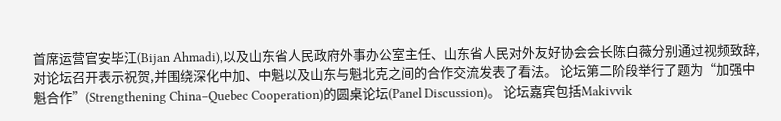首席运营官安毕江(Bijan Ahmadi),以及山东省人民政府外事办公室主任、山东省人民对外友好协会会长陈白薇分别通过视频致辞,对论坛召开表示祝贺,并围绕深化中加、中魁以及山东与魁北克之间的合作交流发表了看法。 论坛第二阶段举行了题为“加强中魁合作”(Strengthening China–Quebec Cooperation)的圆桌论坛(Panel Discussion)。 论坛嘉宾包括Makivvik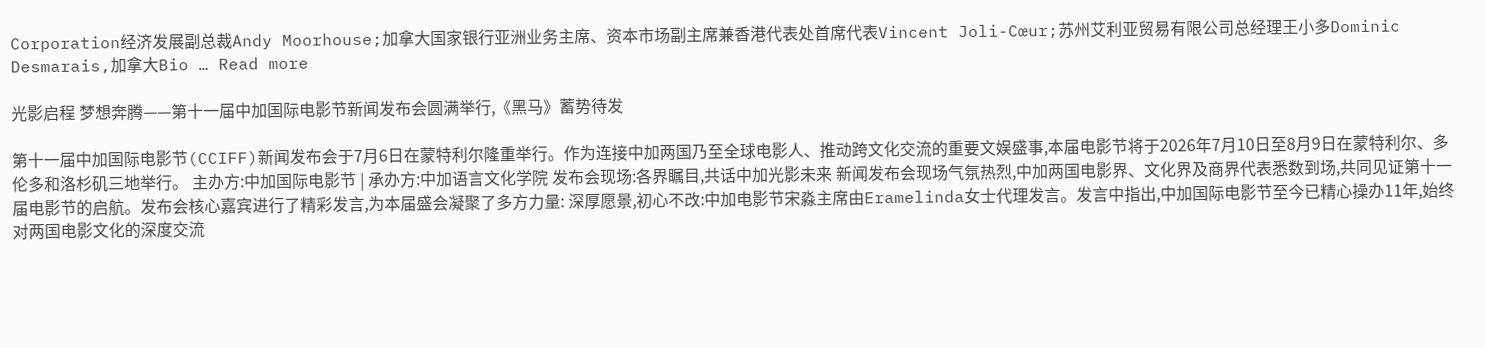Corporation经济发展副总裁Andy Moorhouse;加拿大国家银行亚洲业务主席、资本市场副主席兼香港代表处首席代表Vincent Joli-Cœur;苏州艾利亚贸易有限公司总经理王小多Dominic Desmarais,加拿大Bio … Read more

光影启程 梦想奔腾——第十一届中加国际电影节新闻发布会圆满举行,《黑马》蓄势待发

第十一届中加国际电影节(CCIFF)新闻发布会于7月6日在蒙特利尔隆重举行。作为连接中加两国乃至全球电影人、推动跨文化交流的重要文娱盛事,本届电影节将于2026年7月10日至8月9日在蒙特利尔、多伦多和洛杉矶三地举行。 主办方:中加国际电影节 | 承办方:中加语言文化学院 发布会现场:各界瞩目,共话中加光影未来 新闻发布会现场气氛热烈,中加两国电影界、文化界及商界代表悉数到场,共同见证第十一届电影节的启航。发布会核心嘉宾进行了精彩发言,为本届盛会凝聚了多方力量: 深厚愿景,初心不改:中加电影节宋淼主席由Eramelinda女士代理发言。发言中指出,中加国际电影节至今已精心操办11年,始终对两国电影文化的深度交流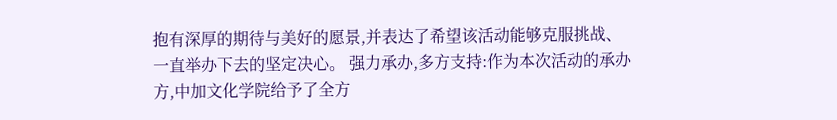抱有深厚的期待与美好的愿景,并表达了希望该活动能够克服挑战、一直举办下去的坚定决心。 强力承办,多方支持:作为本次活动的承办方,中加文化学院给予了全方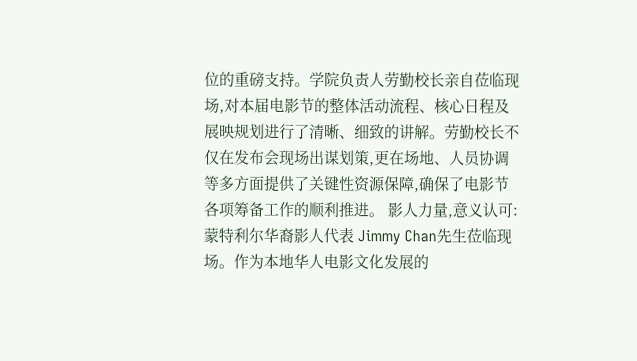位的重磅支持。学院负责人劳勤校长亲自莅临现场,对本届电影节的整体活动流程、核心日程及展映规划进行了清晰、细致的讲解。劳勤校长不仅在发布会现场出谋划策,更在场地、人员协调等多方面提供了关键性资源保障,确保了电影节各项筹备工作的顺利推进。 影人力量,意义认可:蒙特利尔华裔影人代表 Jimmy Chan先生莅临现场。作为本地华人电影文化发展的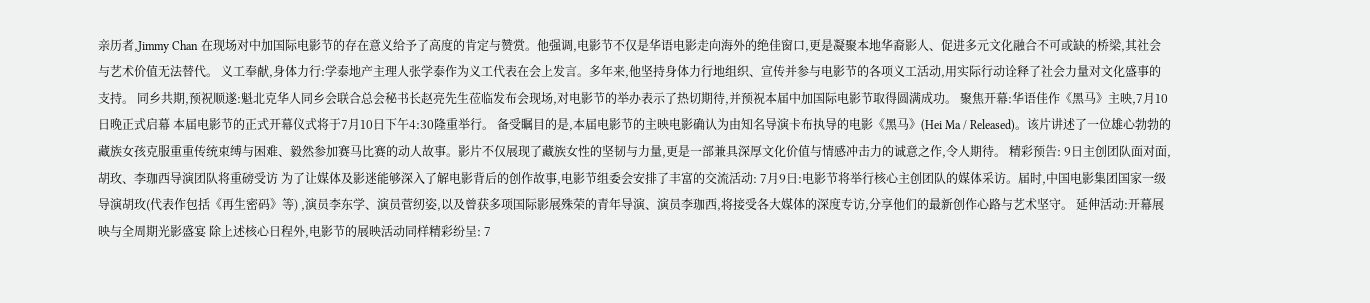亲历者,Jimmy Chan 在现场对中加国际电影节的存在意义给予了高度的肯定与赞赏。他强调,电影节不仅是华语电影走向海外的绝佳窗口,更是凝聚本地华裔影人、促进多元文化融合不可或缺的桥梁,其社会与艺术价值无法替代。 义工奉献,身体力行:学泰地产主理人张学泰作为义工代表在会上发言。多年来,他坚持身体力行地组织、宣传并参与电影节的各项义工活动,用实际行动诠释了社会力量对文化盛事的支持。 同乡共期,预祝顺遂:魁北克华人同乡会联合总会秘书长赵亮先生莅临发布会现场,对电影节的举办表示了热切期待,并预祝本届中加国际电影节取得圆满成功。 聚焦开幕:华语佳作《黑马》主映,7月10日晚正式启幕 本届电影节的正式开幕仪式将于7月10日下午4:30隆重举行。 备受瞩目的是,本届电影节的主映电影确认为由知名导演卡布执导的电影《黑马》(Hei Ma / Released)。该片讲述了一位雄心勃勃的藏族女孩克服重重传统束缚与困难、毅然参加赛马比赛的动人故事。影片不仅展现了藏族女性的坚韧与力量,更是一部兼具深厚文化价值与情感冲击力的诚意之作,令人期待。 精彩预告: 9日主创团队面对面,胡玫、李珈西导演团队将重磅受访 为了让媒体及影迷能够深入了解电影背后的创作故事,电影节组委会安排了丰富的交流活动: 7月9日:电影节将举行核心主创团队的媒体采访。届时,中国电影集团国家一级导演胡玫(代表作包括《再生密码》等) ,演员李东学、演员菅纫姿,以及曾获多项国际影展殊荣的青年导演、演员李珈西,将接受各大媒体的深度专访,分享他们的最新创作心路与艺术坚守。 延伸活动:开幕展映与全周期光影盛宴 除上述核心日程外,电影节的展映活动同样精彩纷呈: 7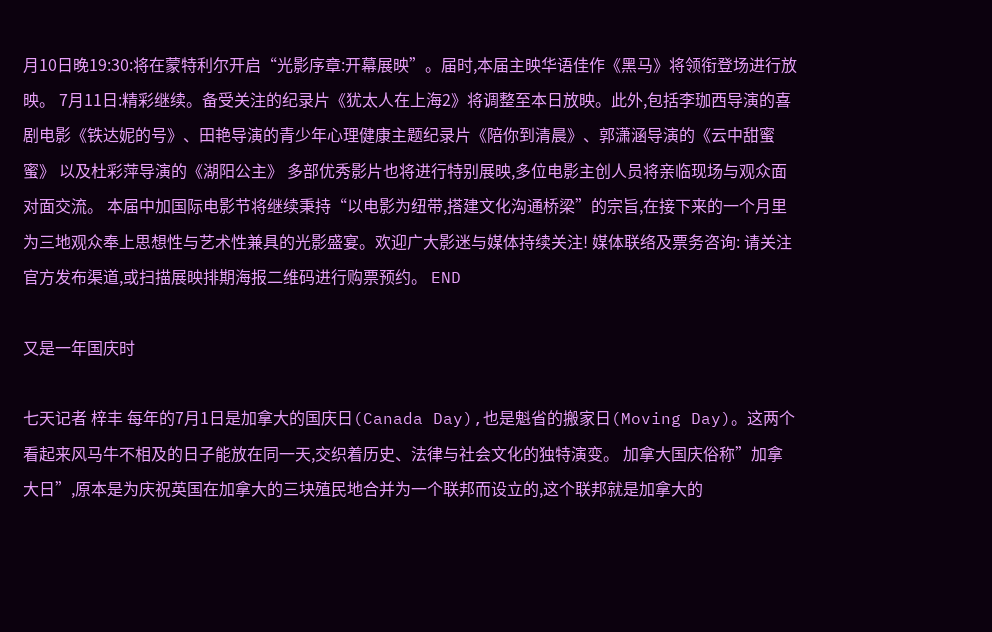月10日晚19:30:将在蒙特利尔开启“光影序章:开幕展映”。届时,本届主映华语佳作《黑马》将领衔登场进行放映。 7月11日:精彩继续。备受关注的纪录片《犹太人在上海2》将调整至本日放映。此外,包括李珈西导演的喜剧电影《铁达妮的号》、田艳导演的青少年心理健康主题纪录片《陪你到清晨》、郭潇涵导演的《云中甜蜜蜜》 以及杜彩萍导演的《湖阳公主》 多部优秀影片也将进行特别展映,多位电影主创人员将亲临现场与观众面对面交流。 本届中加国际电影节将继续秉持“以电影为纽带,搭建文化沟通桥梁”的宗旨,在接下来的一个月里为三地观众奉上思想性与艺术性兼具的光影盛宴。欢迎广大影迷与媒体持续关注! 媒体联络及票务咨询: 请关注官方发布渠道,或扫描展映排期海报二维码进行购票预约。 END

又是一年国庆时

七天记者 梓丰 每年的7月1日是加拿大的国庆日(Canada Day),也是魁省的搬家日(Moving Day)。这两个看起来风马牛不相及的日子能放在同一天,交织着历史、法律与社会文化的独特演变。 加拿大国庆俗称”加拿大日”,原本是为庆祝英国在加拿大的三块殖民地合并为一个联邦而设立的,这个联邦就是加拿大的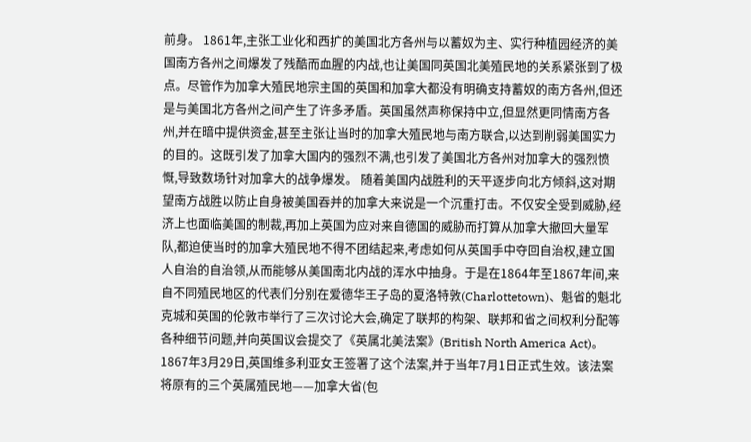前身。 1861年,主张工业化和西扩的美国北方各州与以蓄奴为主、实行种植园经济的美国南方各州之间爆发了残酷而血腥的内战,也让美国同英国北美殖民地的关系紧张到了极点。尽管作为加拿大殖民地宗主国的英国和加拿大都没有明确支持蓄奴的南方各州,但还是与美国北方各州之间产生了许多矛盾。英国虽然声称保持中立,但显然更同情南方各州,并在暗中提供资金,甚至主张让当时的加拿大殖民地与南方联合,以达到削弱美国实力的目的。这既引发了加拿大国内的强烈不满,也引发了美国北方各州对加拿大的强烈愤慨,导致数场针对加拿大的战争爆发。 随着美国内战胜利的天平逐步向北方倾斜,这对期望南方战胜以防止自身被美国吞并的加拿大来说是一个沉重打击。不仅安全受到威胁,经济上也面临美国的制裁,再加上英国为应对来自德国的威胁而打算从加拿大撤回大量军队,都迫使当时的加拿大殖民地不得不团结起来,考虑如何从英国手中夺回自治权,建立国人自治的自治领,从而能够从美国南北内战的浑水中抽身。于是在1864年至1867年间,来自不同殖民地区的代表们分别在爱德华王子岛的夏洛特敦(Charlottetown)、魁省的魁北克城和英国的伦敦市举行了三次讨论大会,确定了联邦的构架、联邦和省之间权利分配等各种细节问题,并向英国议会提交了《英属北美法案》(British North America Act)。 1867年3月29日,英国维多利亚女王签署了这个法案,并于当年7月1日正式生效。该法案将原有的三个英属殖民地——加拿大省(包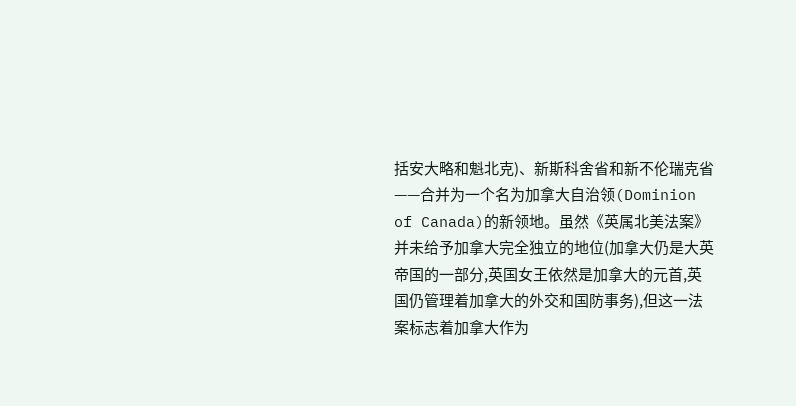括安大略和魁北克)、新斯科舍省和新不伦瑞克省——合并为一个名为加拿大自治领(Dominion of Canada)的新领地。虽然《英属北美法案》并未给予加拿大完全独立的地位(加拿大仍是大英帝国的一部分,英国女王依然是加拿大的元首,英国仍管理着加拿大的外交和国防事务),但这一法案标志着加拿大作为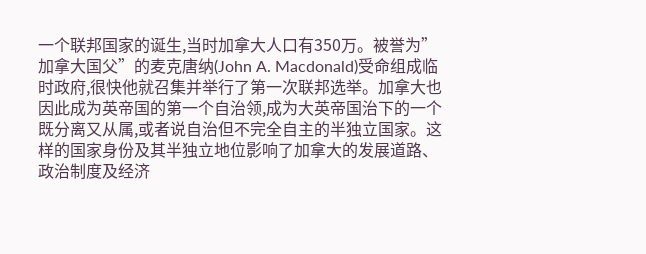一个联邦国家的诞生,当时加拿大人口有350万。被誉为”加拿大国父”的麦克唐纳(John A. Macdonald)受命组成临时政府,很快他就召集并举行了第一次联邦选举。加拿大也因此成为英帝国的第一个自治领,成为大英帝国治下的一个既分离又从属,或者说自治但不完全自主的半独立国家。这样的国家身份及其半独立地位影响了加拿大的发展道路、政治制度及经济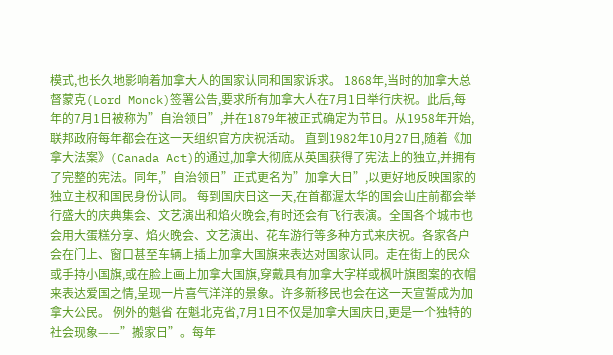模式,也长久地影响着加拿大人的国家认同和国家诉求。 1868年,当时的加拿大总督蒙克(Lord Monck)签署公告,要求所有加拿大人在7月1日举行庆祝。此后,每年的7月1日被称为”自治领日”,并在1879年被正式确定为节日。从1958年开始,联邦政府每年都会在这一天组织官方庆祝活动。 直到1982年10月27日,随着《加拿大法案》(Canada Act)的通过,加拿大彻底从英国获得了宪法上的独立,并拥有了完整的宪法。同年,”自治领日”正式更名为”加拿大日”,以更好地反映国家的独立主权和国民身份认同。 每到国庆日这一天,在首都渥太华的国会山庄前都会举行盛大的庆典集会、文艺演出和焰火晚会,有时还会有飞行表演。全国各个城市也会用大蛋糕分享、焰火晚会、文艺演出、花车游行等多种方式来庆祝。各家各户会在门上、窗口甚至车辆上插上加拿大国旗来表达对国家认同。走在街上的民众或手持小国旗,或在脸上画上加拿大国旗,穿戴具有加拿大字样或枫叶旗图案的衣帽来表达爱国之情,呈现一片喜气洋洋的景象。许多新移民也会在这一天宣誓成为加拿大公民。 例外的魁省 在魁北克省,7月1日不仅是加拿大国庆日,更是一个独特的社会现象——”搬家日”。每年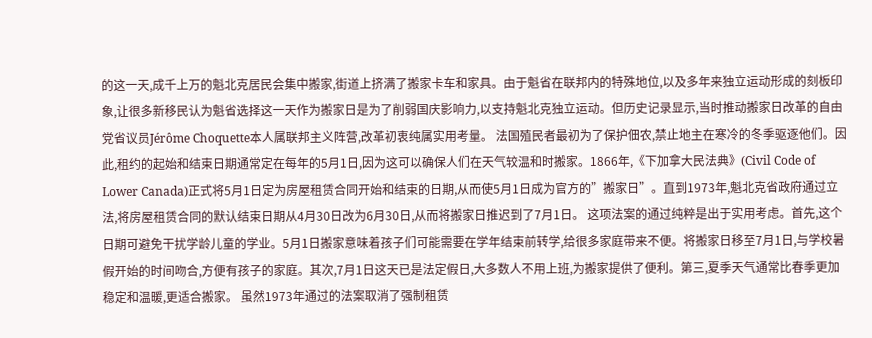的这一天,成千上万的魁北克居民会集中搬家,街道上挤满了搬家卡车和家具。由于魁省在联邦内的特殊地位,以及多年来独立运动形成的刻板印象,让很多新移民认为魁省选择这一天作为搬家日是为了削弱国庆影响力,以支持魁北克独立运动。但历史记录显示,当时推动搬家日改革的自由党省议员Jérôme Choquette本人属联邦主义阵营,改革初衷纯属实用考量。 法国殖民者最初为了保护佃农,禁止地主在寒冷的冬季驱逐他们。因此,租约的起始和结束日期通常定在每年的5月1日,因为这可以确保人们在天气较温和时搬家。1866年,《下加拿大民法典》(Civil Code of Lower Canada)正式将5月1日定为房屋租赁合同开始和结束的日期,从而使5月1日成为官方的”搬家日”。直到1973年,魁北克省政府通过立法,将房屋租赁合同的默认结束日期从4月30日改为6月30日,从而将搬家日推迟到了7月1日。 这项法案的通过纯粹是出于实用考虑。首先,这个日期可避免干扰学龄儿童的学业。5月1日搬家意味着孩子们可能需要在学年结束前转学,给很多家庭带来不便。将搬家日移至7月1日,与学校暑假开始的时间吻合,方便有孩子的家庭。其次,7月1日这天已是法定假日,大多数人不用上班,为搬家提供了便利。第三,夏季天气通常比春季更加稳定和温暖,更适合搬家。 虽然1973年通过的法案取消了强制租赁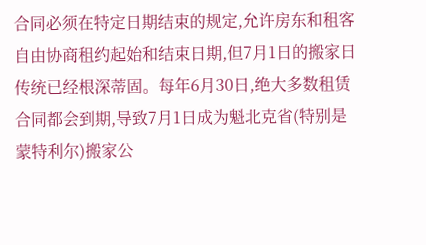合同必须在特定日期结束的规定,允许房东和租客自由协商租约起始和结束日期,但7月1日的搬家日传统已经根深蒂固。每年6月30日,绝大多数租赁合同都会到期,导致7月1日成为魁北克省(特别是蒙特利尔)搬家公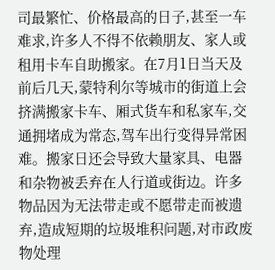司最繁忙、价格最高的日子,甚至一车难求,许多人不得不依赖朋友、家人或租用卡车自助搬家。在7月1日当天及前后几天,蒙特利尔等城市的街道上会挤满搬家卡车、厢式货车和私家车,交通拥堵成为常态,驾车出行变得异常困难。搬家日还会导致大量家具、电器和杂物被丢弃在人行道或街边。许多物品因为无法带走或不愿带走而被遗弃,造成短期的垃圾堆积问题,对市政废物处理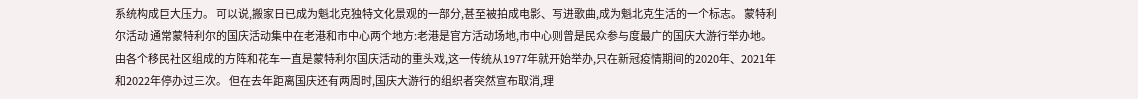系统构成巨大压力。 可以说,搬家日已成为魁北克独特文化景观的一部分,甚至被拍成电影、写进歌曲,成为魁北克生活的一个标志。 蒙特利尔活动 通常蒙特利尔的国庆活动集中在老港和市中心两个地方:老港是官方活动场地,市中心则曾是民众参与度最广的国庆大游行举办地。由各个移民社区组成的方阵和花车一直是蒙特利尔国庆活动的重头戏,这一传统从1977年就开始举办,只在新冠疫情期间的2020年、2021年和2022年停办过三次。 但在去年距离国庆还有两周时,国庆大游行的组织者突然宣布取消,理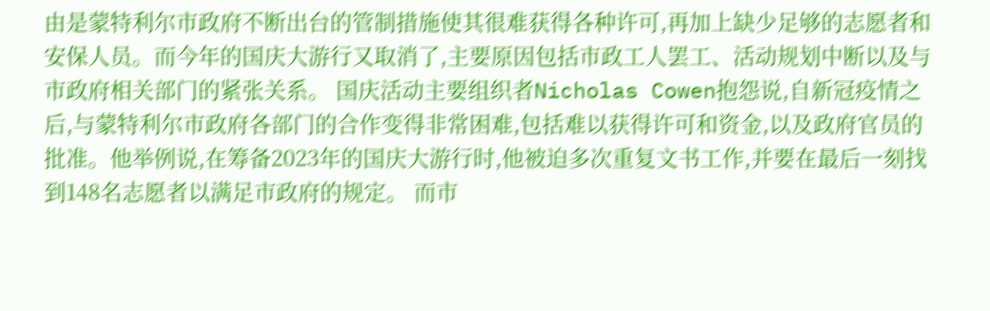由是蒙特利尔市政府不断出台的管制措施使其很难获得各种许可,再加上缺少足够的志愿者和安保人员。而今年的国庆大游行又取消了,主要原因包括市政工人罢工、活动规划中断以及与市政府相关部门的紧张关系。 国庆活动主要组织者Nicholas Cowen抱怨说,自新冠疫情之后,与蒙特利尔市政府各部门的合作变得非常困难,包括难以获得许可和资金,以及政府官员的批准。他举例说,在筹备2023年的国庆大游行时,他被迫多次重复文书工作,并要在最后一刻找到148名志愿者以满足市政府的规定。 而市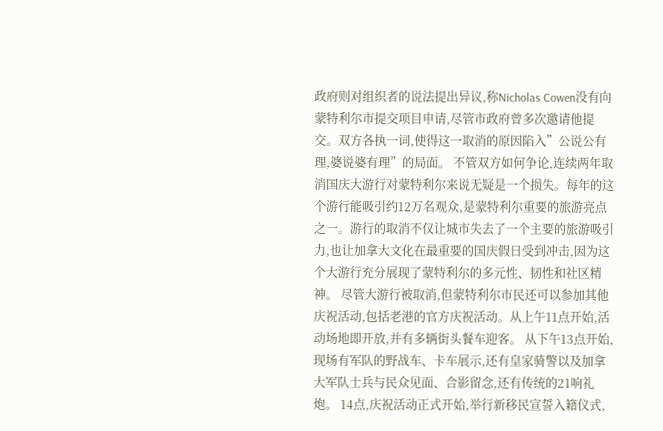政府则对组织者的说法提出异议,称Nicholas Cowen没有向蒙特利尔市提交项目申请,尽管市政府曾多次邀请他提交。双方各执一词,使得这一取消的原因陷入”公说公有理,婆说婆有理”的局面。 不管双方如何争论,连续两年取消国庆大游行对蒙特利尔来说无疑是一个损失。每年的这个游行能吸引约12万名观众,是蒙特利尔重要的旅游亮点之一。游行的取消不仅让城市失去了一个主要的旅游吸引力,也让加拿大文化在最重要的国庆假日受到冲击,因为这个大游行充分展现了蒙特利尔的多元性、韧性和社区精神。 尽管大游行被取消,但蒙特利尔市民还可以参加其他庆祝活动,包括老港的官方庆祝活动。从上午11点开始,活动场地即开放,并有多辆街头餐车迎客。 从下午13点开始,现场有军队的野战车、卡车展示,还有皇家骑警以及加拿大军队士兵与民众见面、合影留念,还有传统的21响礼炮。 14点,庆祝活动正式开始,举行新移民宣誓入籍仪式,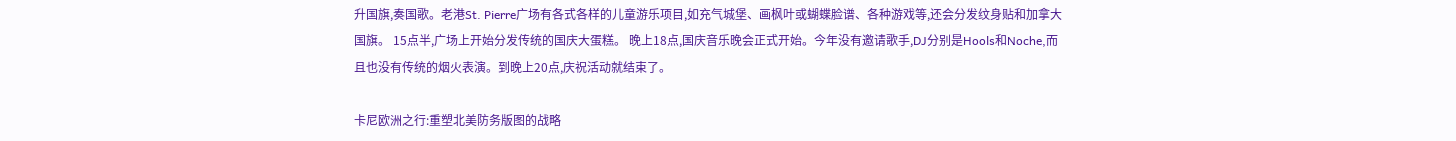升国旗,奏国歌。老港St. Pierre广场有各式各样的儿童游乐项目,如充气城堡、画枫叶或蝴蝶脸谱、各种游戏等,还会分发纹身贴和加拿大国旗。 15点半,广场上开始分发传统的国庆大蛋糕。 晚上18点,国庆音乐晚会正式开始。今年没有邀请歌手,DJ分别是Hools和Noche,而且也没有传统的烟火表演。到晚上20点,庆祝活动就结束了。

卡尼欧洲之行:重塑北美防务版图的战略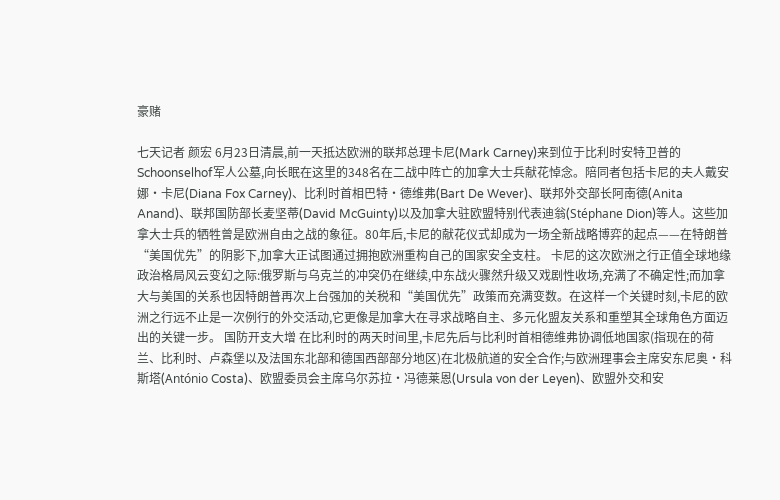豪赌

七天记者 颜宏 6月23日清晨,前一天抵达欧洲的联邦总理卡尼(Mark Carney)来到位于比利时安特卫普的Schoonselhof军人公墓,向长眠在这里的348名在二战中阵亡的加拿大士兵献花悼念。陪同者包括卡尼的夫人戴安娜·卡尼(Diana Fox Carney)、比利时首相巴特·德维弗(Bart De Wever)、联邦外交部长阿南德(Anita Anand)、联邦国防部长麦坚蒂(David McGuinty)以及加拿大驻欧盟特别代表迪翁(Stéphane Dion)等人。这些加拿大士兵的牺牲曾是欧洲自由之战的象征。80年后,卡尼的献花仪式却成为一场全新战略博弈的起点——在特朗普“美国优先”的阴影下,加拿大正试图通过拥抱欧洲重构自己的国家安全支柱。 卡尼的这次欧洲之行正值全球地缘政治格局风云变幻之际:俄罗斯与乌克兰的冲突仍在继续,中东战火骤然升级又戏剧性收场,充满了不确定性;而加拿大与美国的关系也因特朗普再次上台强加的关税和“美国优先”政策而充满变数。在这样一个关键时刻,卡尼的欧洲之行远不止是一次例行的外交活动,它更像是加拿大在寻求战略自主、多元化盟友关系和重塑其全球角色方面迈出的关键一步。 国防开支大增 在比利时的两天时间里,卡尼先后与比利时首相德维弗协调低地国家(指现在的荷兰、比利时、卢森堡以及法国东北部和德国西部部分地区)在北极航道的安全合作;与欧洲理事会主席安东尼奥·科斯塔(António Costa)、欧盟委员会主席乌尔苏拉·冯德莱恩(Ursula von der Leyen)、欧盟外交和安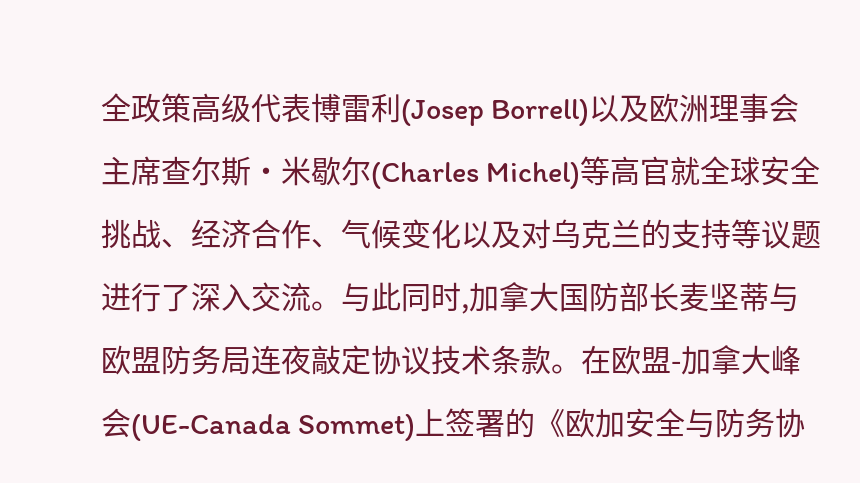全政策高级代表博雷利(Josep Borrell)以及欧洲理事会主席查尔斯·米歇尔(Charles Michel)等高官就全球安全挑战、经济合作、气候变化以及对乌克兰的支持等议题进行了深入交流。与此同时,加拿大国防部长麦坚蒂与欧盟防务局连夜敲定协议技术条款。在欧盟-加拿大峰会(UE-Canada Sommet)上签署的《欧加安全与防务协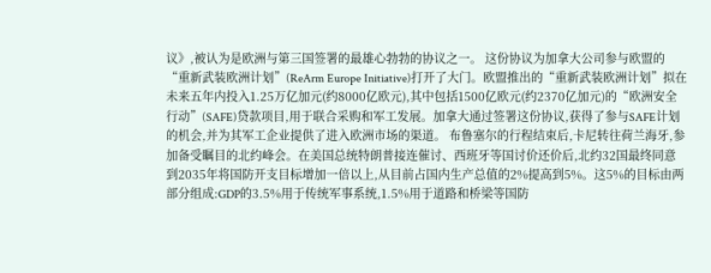议》,被认为是欧洲与第三国签署的最雄心勃勃的协议之一。 这份协议为加拿大公司参与欧盟的“重新武装欧洲计划”(ReArm Europe Initiative)打开了大门。欧盟推出的“重新武装欧洲计划”拟在未来五年内投入1.25万亿加元(约8000亿欧元),其中包括1500亿欧元(约2370亿加元)的“欧洲安全行动”(SAFE)贷款项目,用于联合采购和军工发展。加拿大通过签署这份协议,获得了参与SAFE计划的机会,并为其军工企业提供了进入欧洲市场的渠道。 布鲁塞尔的行程结束后,卡尼转往荷兰海牙,参加备受瞩目的北约峰会。在美国总统特朗普接连催讨、西班牙等国讨价还价后,北约32国最终同意到2035年将国防开支目标增加一倍以上,从目前占国内生产总值的2%提高到5%。这5%的目标由两部分组成:GDP的3.5%用于传统军事系统,1.5%用于道路和桥梁等国防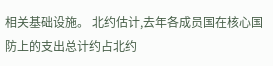相关基础设施。 北约估计,去年各成员国在核心国防上的支出总计约占北约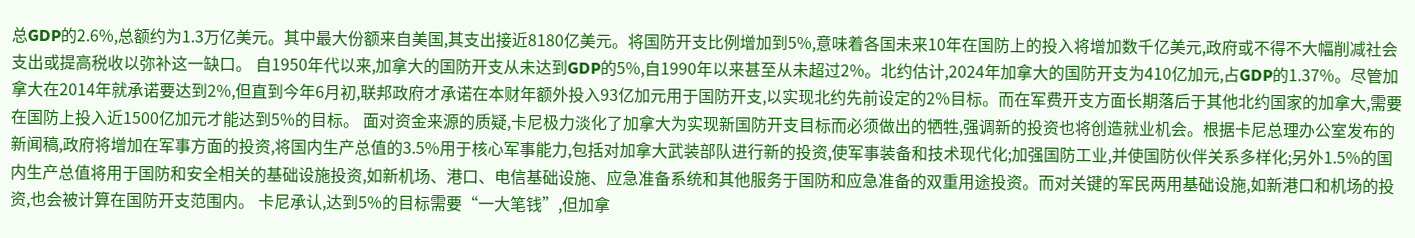总GDP的2.6%,总额约为1.3万亿美元。其中最大份额来自美国,其支出接近8180亿美元。将国防开支比例增加到5%,意味着各国未来10年在国防上的投入将增加数千亿美元,政府或不得不大幅削减社会支出或提高税收以弥补这一缺口。 自1950年代以来,加拿大的国防开支从未达到GDP的5%,自1990年以来甚至从未超过2%。北约估计,2024年加拿大的国防开支为410亿加元,占GDP的1.37%。尽管加拿大在2014年就承诺要达到2%,但直到今年6月初,联邦政府才承诺在本财年额外投入93亿加元用于国防开支,以实现北约先前设定的2%目标。而在军费开支方面长期落后于其他北约国家的加拿大,需要在国防上投入近1500亿加元才能达到5%的目标。 面对资金来源的质疑,卡尼极力淡化了加拿大为实现新国防开支目标而必须做出的牺牲,强调新的投资也将创造就业机会。根据卡尼总理办公室发布的新闻稿,政府将增加在军事方面的投资,将国内生产总值的3.5%用于核心军事能力,包括对加拿大武装部队进行新的投资,使军事装备和技术现代化;加强国防工业,并使国防伙伴关系多样化;另外1.5%的国内生产总值将用于国防和安全相关的基础设施投资,如新机场、港口、电信基础设施、应急准备系统和其他服务于国防和应急准备的双重用途投资。而对关键的军民两用基础设施,如新港口和机场的投资,也会被计算在国防开支范围内。 卡尼承认,达到5%的目标需要“一大笔钱”,但加拿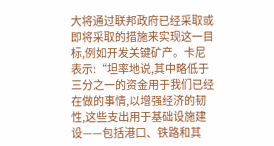大将通过联邦政府已经采取或即将采取的措施来实现这一目标,例如开发关键矿产。卡尼表示:“坦率地说,其中略低于三分之一的资金用于我们已经在做的事情,以增强经济的韧性,这些支出用于基础设施建设——包括港口、铁路和其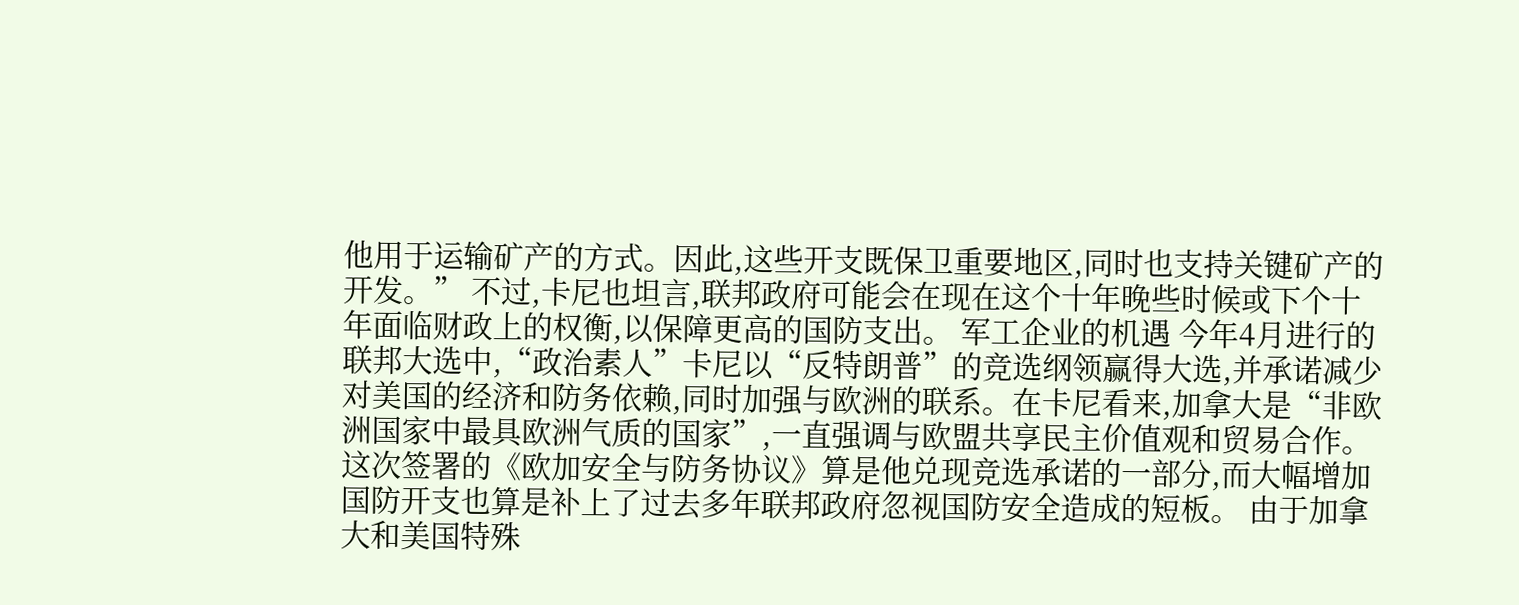他用于运输矿产的方式。因此,这些开支既保卫重要地区,同时也支持关键矿产的开发。” 不过,卡尼也坦言,联邦政府可能会在现在这个十年晚些时候或下个十年面临财政上的权衡,以保障更高的国防支出。 军工企业的机遇 今年4月进行的联邦大选中,“政治素人”卡尼以“反特朗普”的竞选纲领赢得大选,并承诺减少对美国的经济和防务依赖,同时加强与欧洲的联系。在卡尼看来,加拿大是“非欧洲国家中最具欧洲气质的国家”,一直强调与欧盟共享民主价值观和贸易合作。这次签署的《欧加安全与防务协议》算是他兑现竞选承诺的一部分,而大幅增加国防开支也算是补上了过去多年联邦政府忽视国防安全造成的短板。 由于加拿大和美国特殊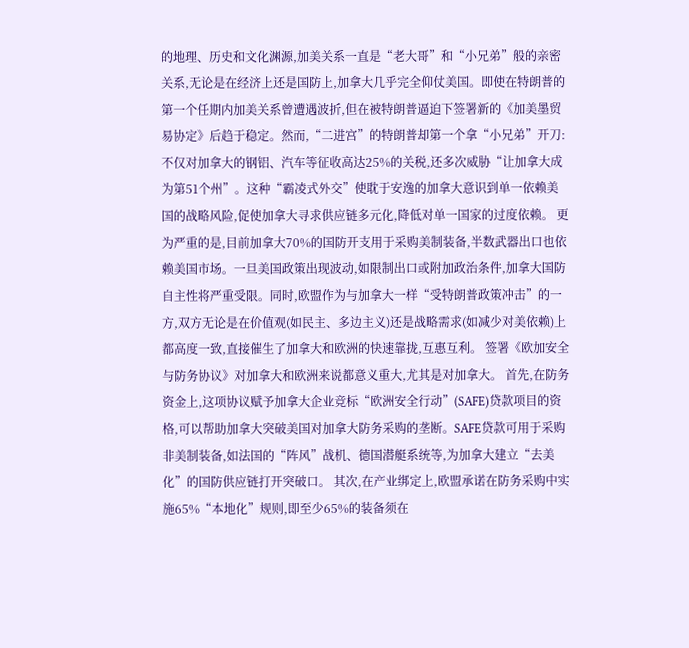的地理、历史和文化渊源,加美关系一直是“老大哥”和“小兄弟”般的亲密关系,无论是在经济上还是国防上,加拿大几乎完全仰仗美国。即使在特朗普的第一个任期内加美关系曾遭遇波折,但在被特朗普逼迫下签署新的《加美墨贸易协定》后趋于稳定。然而,“二进宫”的特朗普却第一个拿“小兄弟”开刀:不仅对加拿大的钢铝、汽车等征收高达25%的关税,还多次威胁“让加拿大成为第51个州”。这种“霸凌式外交”使耽于安逸的加拿大意识到单一依赖美国的战略风险,促使加拿大寻求供应链多元化,降低对单一国家的过度依赖。 更为严重的是,目前加拿大70%的国防开支用于采购美制装备,半数武器出口也依赖美国市场。一旦美国政策出现波动,如限制出口或附加政治条件,加拿大国防自主性将严重受限。同时,欧盟作为与加拿大一样“受特朗普政策冲击”的一方,双方无论是在价值观(如民主、多边主义)还是战略需求(如减少对美依赖)上都高度一致,直接催生了加拿大和欧洲的快速靠拢,互惠互利。 签署《欧加安全与防务协议》对加拿大和欧洲来说都意义重大,尤其是对加拿大。 首先,在防务资金上,这项协议赋予加拿大企业竞标“欧洲安全行动”(SAFE)贷款项目的资格,可以帮助加拿大突破美国对加拿大防务采购的垄断。SAFE贷款可用于采购非美制装备,如法国的“阵风”战机、德国潜艇系统等,为加拿大建立“去美化”的国防供应链打开突破口。 其次,在产业绑定上,欧盟承诺在防务采购中实施65%“本地化”规则,即至少65%的装备须在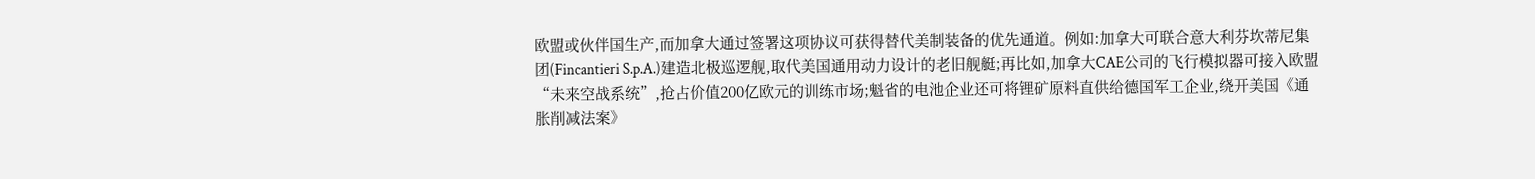欧盟或伙伴国生产,而加拿大通过签署这项协议可获得替代美制装备的优先通道。例如:加拿大可联合意大利芬坎蒂尼集团(Fincantieri S.p.A.)建造北极巡逻舰,取代美国通用动力设计的老旧舰艇;再比如,加拿大CAE公司的飞行模拟器可接入欧盟“未来空战系统”,抢占价值200亿欧元的训练市场;魁省的电池企业还可将锂矿原料直供给德国军工企业,绕开美国《通胀削减法案》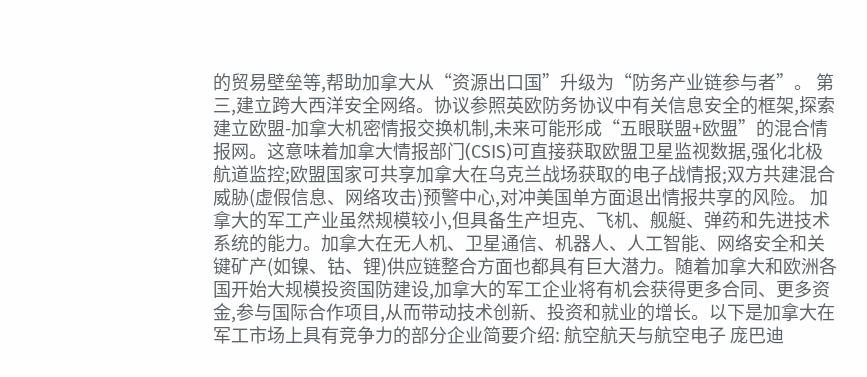的贸易壁垒等,帮助加拿大从“资源出口国”升级为“防务产业链参与者”。 第三,建立跨大西洋安全网络。协议参照英欧防务协议中有关信息安全的框架,探索建立欧盟-加拿大机密情报交换机制,未来可能形成“五眼联盟+欧盟”的混合情报网。这意味着加拿大情报部门(CSIS)可直接获取欧盟卫星监视数据,强化北极航道监控;欧盟国家可共享加拿大在乌克兰战场获取的电子战情报;双方共建混合威胁(虚假信息、网络攻击)预警中心,对冲美国单方面退出情报共享的风险。 加拿大的军工产业虽然规模较小,但具备生产坦克、飞机、舰艇、弹药和先进技术系统的能力。加拿大在无人机、卫星通信、机器人、人工智能、网络安全和关键矿产(如镍、钴、锂)供应链整合方面也都具有巨大潜力。随着加拿大和欧洲各国开始大规模投资国防建设,加拿大的军工企业将有机会获得更多合同、更多资金,参与国际合作项目,从而带动技术创新、投资和就业的增长。以下是加拿大在军工市场上具有竞争力的部分企业简要介绍: 航空航天与航空电子 庞巴迪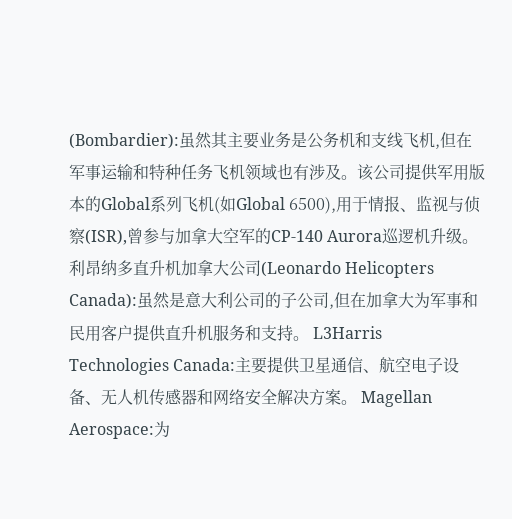(Bombardier):虽然其主要业务是公务机和支线飞机,但在军事运输和特种任务飞机领域也有涉及。该公司提供军用版本的Global系列飞机(如Global 6500),用于情报、监视与侦察(ISR),曾参与加拿大空军的CP-140 Aurora巡逻机升级。 利昂纳多直升机加拿大公司(Leonardo Helicopters Canada):虽然是意大利公司的子公司,但在加拿大为军事和民用客户提供直升机服务和支持。 L3Harris Technologies Canada:主要提供卫星通信、航空电子设备、无人机传感器和网络安全解决方案。 Magellan Aerospace:为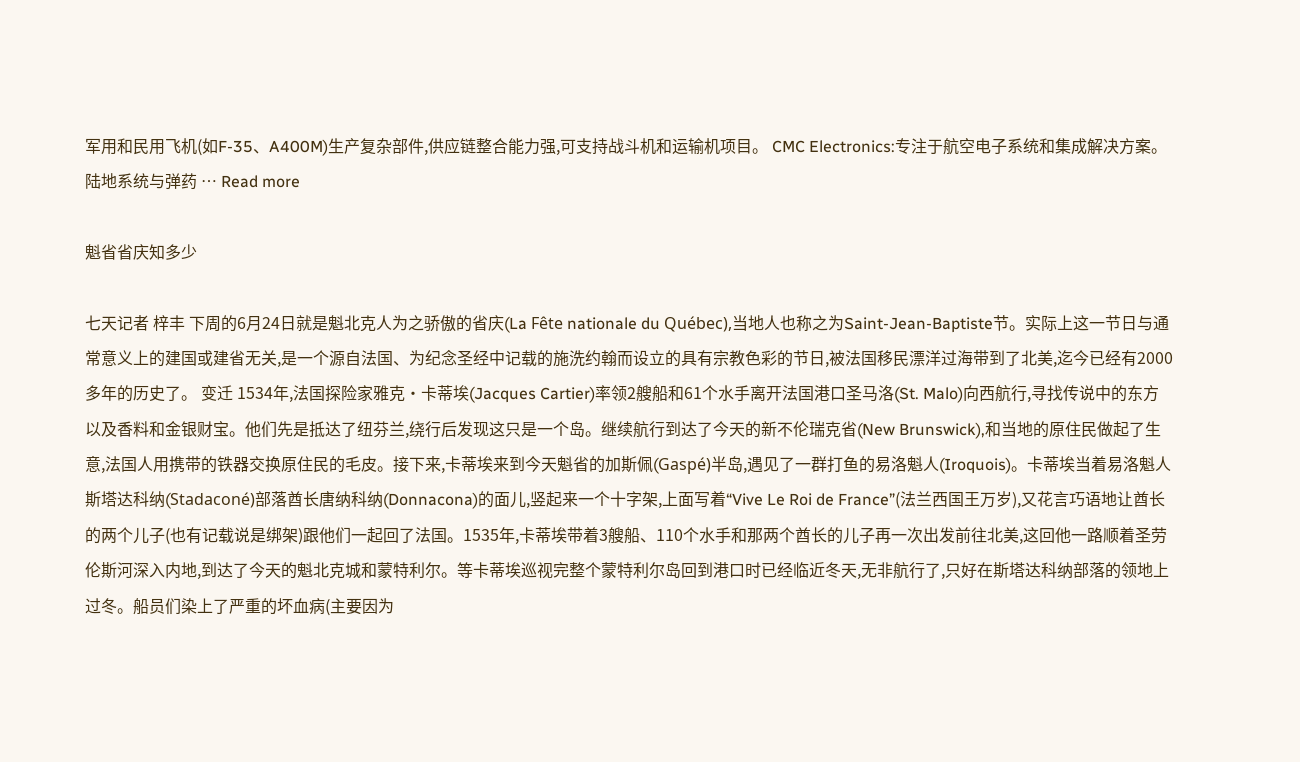军用和民用飞机(如F-35、A400M)生产复杂部件,供应链整合能力强,可支持战斗机和运输机项目。 CMC Electronics:专注于航空电子系统和集成解决方案。 陆地系统与弹药 … Read more

魁省省庆知多少

七天记者 梓丰 下周的6月24日就是魁北克人为之骄傲的省庆(La Fête nationale du Québec),当地人也称之为Saint-Jean-Baptiste节。实际上这一节日与通常意义上的建国或建省无关,是一个源自法国、为纪念圣经中记载的施洗约翰而设立的具有宗教色彩的节日,被法国移民漂洋过海带到了北美,迄今已经有2000多年的历史了。 变迁 1534年,法国探险家雅克·卡蒂埃(Jacques Cartier)率领2艘船和61个水手离开法国港口圣马洛(St. Malo)向西航行,寻找传说中的东方以及香料和金银财宝。他们先是抵达了纽芬兰,绕行后发现这只是一个岛。继续航行到达了今天的新不伦瑞克省(New Brunswick),和当地的原住民做起了生意,法国人用携带的铁器交换原住民的毛皮。接下来,卡蒂埃来到今天魁省的加斯佩(Gaspé)半岛,遇见了一群打鱼的易洛魁人(Iroquois)。卡蒂埃当着易洛魁人斯塔达科纳(Stadaconé)部落酋长唐纳科纳(Donnacona)的面儿,竖起来一个十字架,上面写着“Vive Le Roi de France”(法兰西国王万岁),又花言巧语地让酋长的两个儿子(也有记载说是绑架)跟他们一起回了法国。1535年,卡蒂埃带着3艘船、110个水手和那两个酋长的儿子再一次出发前往北美,这回他一路顺着圣劳伦斯河深入内地,到达了今天的魁北克城和蒙特利尔。等卡蒂埃巡视完整个蒙特利尔岛回到港口时已经临近冬天,无非航行了,只好在斯塔达科纳部落的领地上过冬。船员们染上了严重的坏血病(主要因为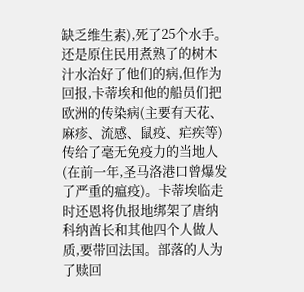缺乏维生素),死了25个水手。还是原住民用煮熟了的树木汁水治好了他们的病,但作为回报,卡蒂埃和他的船员们把欧洲的传染病(主要有天花、麻疹、流感、鼠疫、疟疾等)传给了毫无免疫力的当地人(在前一年,圣马洛港口曾爆发了严重的瘟疫)。卡蒂埃临走时还恩将仇报地绑架了唐纳科纳酋长和其他四个人做人质,要带回法国。部落的人为了赎回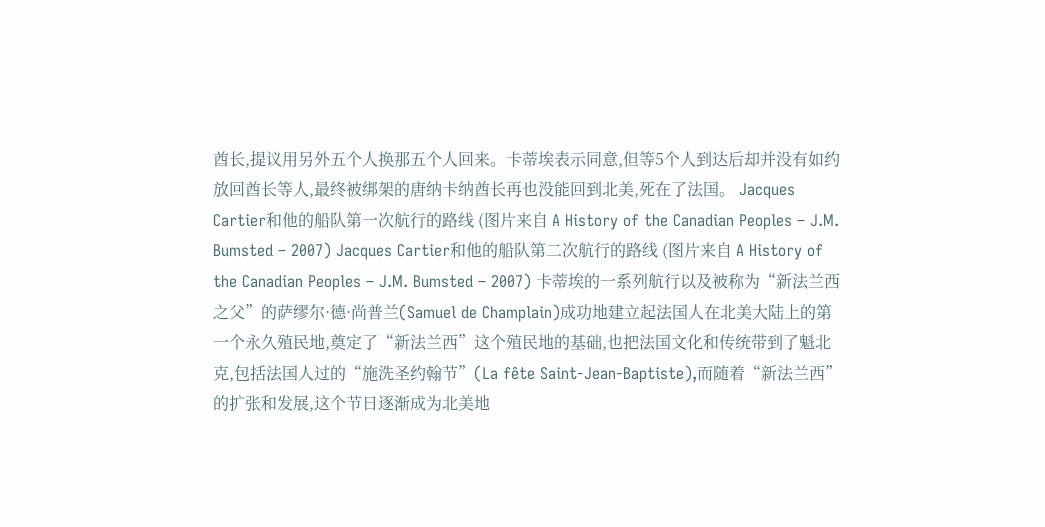酋长,提议用另外五个人换那五个人回来。卡蒂埃表示同意,但等5个人到达后却并没有如约放回酋长等人,最终被绑架的唐纳卡纳酋长再也没能回到北美,死在了法国。 Jacques Cartier和他的船队第一次航行的路线 (图片来自 A History of the Canadian Peoples – J.M. Bumsted – 2007) Jacques Cartier和他的船队第二次航行的路线 (图片来自 A History of the Canadian Peoples – J.M. Bumsted – 2007) 卡蒂埃的一系列航行以及被称为“新法兰西之父”的萨缪尔·德·尚普兰(Samuel de Champlain)成功地建立起法国人在北美大陆上的第一个永久殖民地,奠定了“新法兰西”这个殖民地的基础,也把法国文化和传统带到了魁北克,包括法国人过的“施洗圣约翰节”(La fête Saint-Jean-Baptiste),而随着“新法兰西”的扩张和发展,这个节日逐渐成为北美地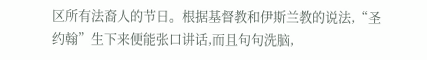区所有法裔人的节日。根据基督教和伊斯兰教的说法,“圣约翰”生下来便能张口讲话,而且句句洗脑,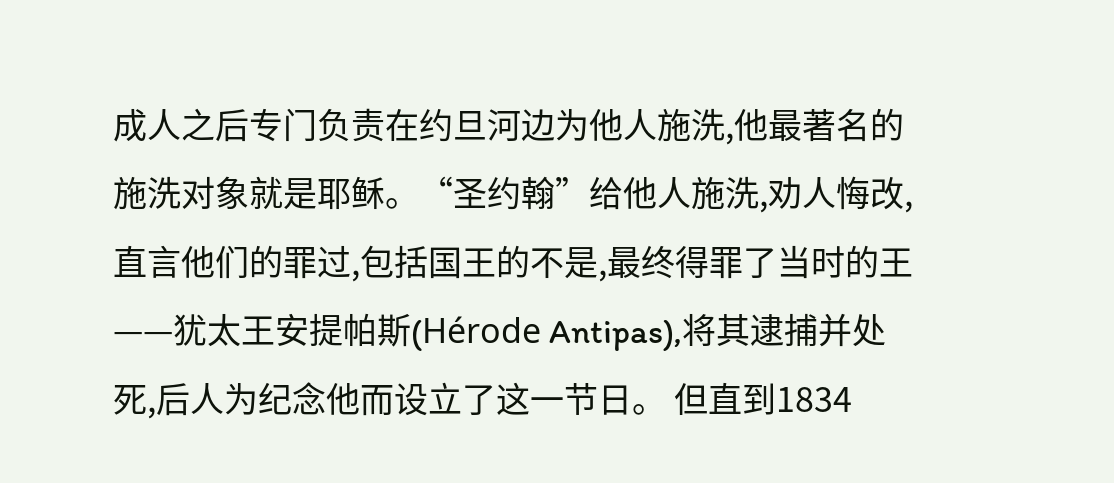成人之后专门负责在约旦河边为他人施洗,他最著名的施洗对象就是耶稣。“圣约翰”给他人施洗,劝人悔改,直言他们的罪过,包括国王的不是,最终得罪了当时的王——犹太王安提帕斯(Hérode Antipas),将其逮捕并处死,后人为纪念他而设立了这一节日。 但直到1834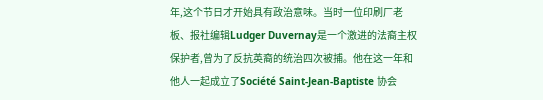年,这个节日才开始具有政治意味。当时一位印刷厂老板、报社编辑Ludger Duvernay是一个激进的法裔主权保护者,曾为了反抗英裔的统治四次被捕。他在这一年和他人一起成立了Société Saint-Jean-Baptiste 协会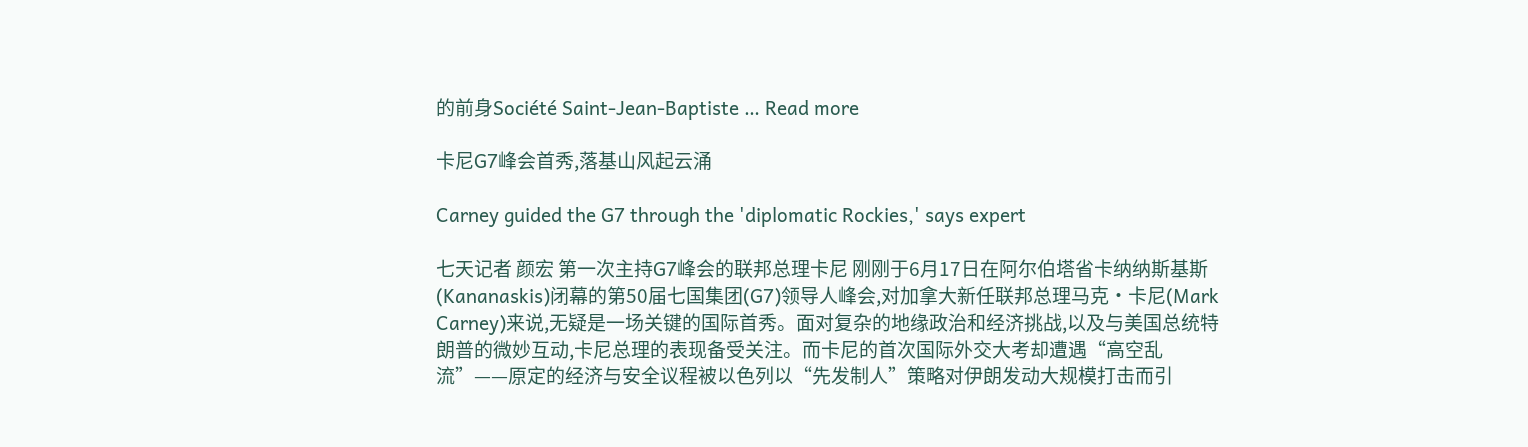的前身Société Saint-Jean-Baptiste … Read more

卡尼G7峰会首秀,落基山风起云涌

Carney guided the G7 through the 'diplomatic Rockies,' says expert

七天记者 颜宏 第一次主持G7峰会的联邦总理卡尼 刚刚于6月17日在阿尔伯塔省卡纳纳斯基斯(Kananaskis)闭幕的第50届七国集团(G7)领导人峰会,对加拿大新任联邦总理马克·卡尼(Mark Carney)来说,无疑是一场关键的国际首秀。面对复杂的地缘政治和经济挑战,以及与美国总统特朗普的微妙互动,卡尼总理的表现备受关注。而卡尼的首次国际外交大考却遭遇“高空乱流”——原定的经济与安全议程被以色列以“先发制人”策略对伊朗发动大规模打击而引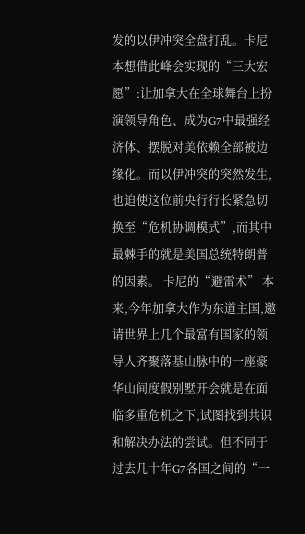发的以伊冲突全盘打乱。卡尼本想借此峰会实现的“三大宏愿”:让加拿大在全球舞台上扮演领导角色、成为G7中最强经济体、摆脱对美依赖全部被边缘化。而以伊冲突的突然发生,也迫使这位前央行行长紧急切换至“危机协调模式”,而其中最棘手的就是美国总统特朗普的因素。 卡尼的“避雷术” 本来,今年加拿大作为东道主国,邀请世界上几个最富有国家的领导人齐聚落基山脉中的一座豪华山间度假别墅开会就是在面临多重危机之下,试图找到共识和解决办法的尝试。但不同于过去几十年G7各国之间的“一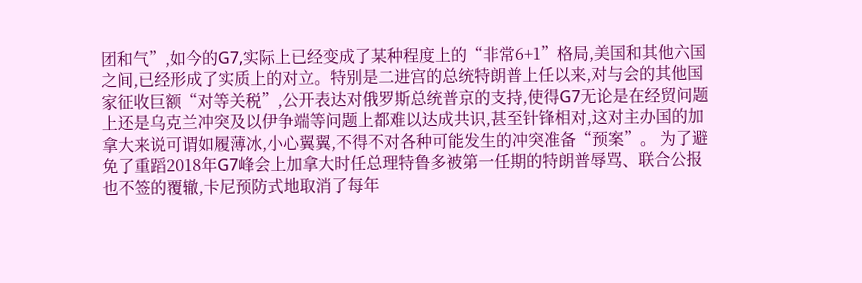团和气”,如今的G7,实际上已经变成了某种程度上的“非常6+1”格局,美国和其他六国之间,已经形成了实质上的对立。特别是二进宫的总统特朗普上任以来,对与会的其他国家征收巨额“对等关税”,公开表达对俄罗斯总统普京的支持,使得G7无论是在经贸问题上还是乌克兰冲突及以伊争端等问题上都难以达成共识,甚至针锋相对,这对主办国的加拿大来说可谓如履薄冰,小心翼翼,不得不对各种可能发生的冲突准备“预案”。 为了避免了重蹈2018年G7峰会上加拿大时任总理特鲁多被第一任期的特朗普辱骂、联合公报也不签的覆辙,卡尼预防式地取消了每年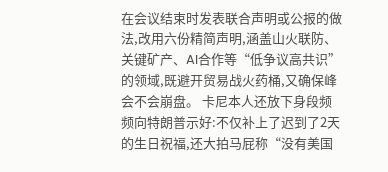在会议结束时发表联合声明或公报的做法,改用六份精简声明,涵盖山火联防、关键矿产、AI合作等“低争议高共识”的领域,既避开贸易战火药桶,又确保峰会不会崩盘。 卡尼本人还放下身段频频向特朗普示好:不仅补上了迟到了2天的生日祝福,还大拍马屁称“没有美国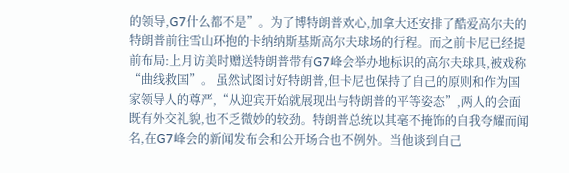的领导,G7什么都不是”。为了博特朗普欢心,加拿大还安排了酷爱高尔夫的特朗普前往雪山环抱的卡纳纳斯基斯高尔夫球场的行程。而之前卡尼已经提前布局:上月访美时赠送特朗普带有G7峰会举办地标识的高尔夫球具,被戏称“曲线救国”。 虽然试图讨好特朗普,但卡尼也保持了自己的原则和作为国家领导人的尊严,“从迎宾开始就展现出与特朗普的平等姿态”,两人的会面既有外交礼貌,也不乏微妙的较劲。特朗普总统以其毫不掩饰的自我夸耀而闻名,在G7峰会的新闻发布会和公开场合也不例外。当他谈到自己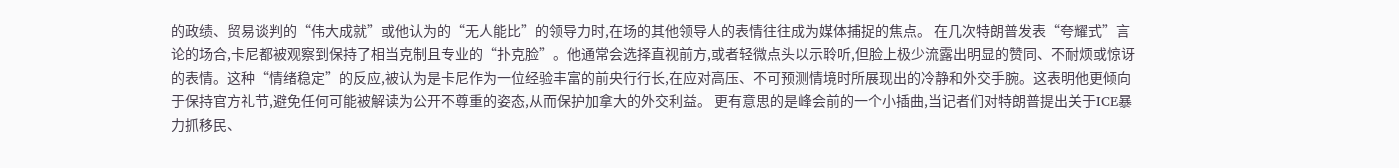的政绩、贸易谈判的“伟大成就”或他认为的“无人能比”的领导力时,在场的其他领导人的表情往往成为媒体捕捉的焦点。 在几次特朗普发表“夸耀式”言论的场合,卡尼都被观察到保持了相当克制且专业的“扑克脸”。他通常会选择直视前方,或者轻微点头以示聆听,但脸上极少流露出明显的赞同、不耐烦或惊讶的表情。这种“情绪稳定”的反应,被认为是卡尼作为一位经验丰富的前央行行长,在应对高压、不可预测情境时所展现出的冷静和外交手腕。这表明他更倾向于保持官方礼节,避免任何可能被解读为公开不尊重的姿态,从而保护加拿大的外交利益。 更有意思的是峰会前的一个小插曲,当记者们对特朗普提出关于ICE暴力抓移民、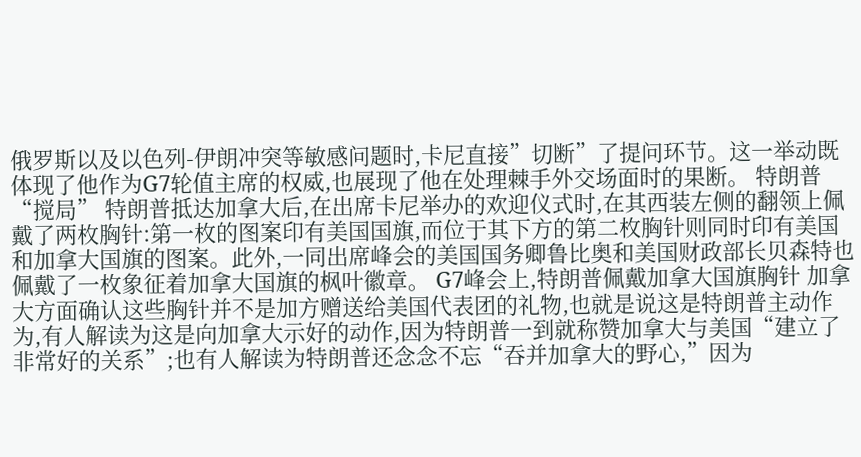俄罗斯以及以色列-伊朗冲突等敏感问题时,卡尼直接”切断”了提问环节。这一举动既体现了他作为G7轮值主席的权威,也展现了他在处理棘手外交场面时的果断。 特朗普“搅局” 特朗普抵达加拿大后,在出席卡尼举办的欢迎仪式时,在其西装左侧的翻领上佩戴了两枚胸针:第一枚的图案印有美国国旗,而位于其下方的第二枚胸针则同时印有美国和加拿大国旗的图案。此外,一同出席峰会的美国国务卿鲁比奥和美国财政部长贝森特也佩戴了一枚象征着加拿大国旗的枫叶徽章。 G7峰会上,特朗普佩戴加拿大国旗胸针 加拿大方面确认这些胸针并不是加方赠送给美国代表团的礼物,也就是说这是特朗普主动作为,有人解读为这是向加拿大示好的动作,因为特朗普一到就称赞加拿大与美国“建立了非常好的关系”;也有人解读为特朗普还念念不忘“吞并加拿大的野心,”因为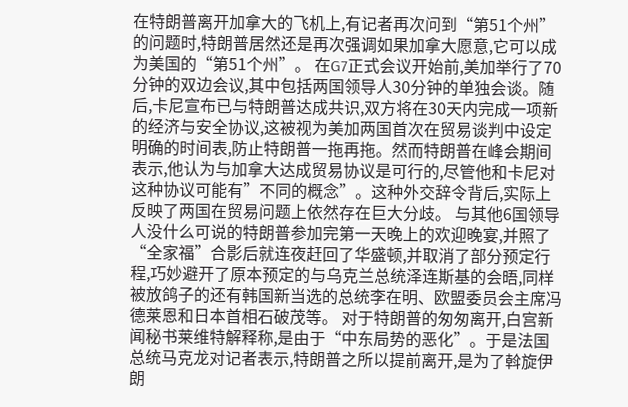在特朗普离开加拿大的飞机上,有记者再次问到“第51个州”的问题时,特朗普居然还是再次强调如果加拿大愿意,它可以成为美国的“第51个州”。 在G7正式会议开始前,美加举行了70分钟的双边会议,其中包括两国领导人30分钟的单独会谈。随后,卡尼宣布已与特朗普达成共识,双方将在30天内完成一项新的经济与安全协议,这被视为美加两国首次在贸易谈判中设定明确的时间表,防止特朗普一拖再拖。然而特朗普在峰会期间表示,他认为与加拿大达成贸易协议是可行的,尽管他和卡尼对这种协议可能有”不同的概念”。这种外交辞令背后,实际上反映了两国在贸易问题上依然存在巨大分歧。 与其他6国领导人没什么可说的特朗普参加完第一天晚上的欢迎晚宴,并照了“全家福”合影后就连夜赶回了华盛顿,并取消了部分预定行程,巧妙避开了原本预定的与乌克兰总统泽连斯基的会晤,同样被放鸽子的还有韩国新当选的总统李在明、欧盟委员会主席冯德莱恩和日本首相石破茂等。 对于特朗普的匆匆离开,白宫新闻秘书莱维特解释称,是由于“中东局势的恶化”。于是法国总统马克龙对记者表示,特朗普之所以提前离开,是为了斡旋伊朗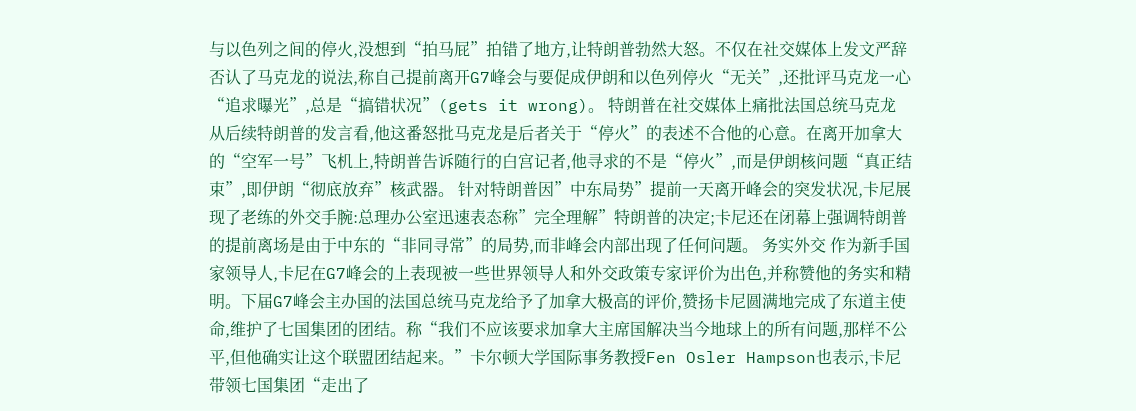与以色列之间的停火,没想到“拍马屁”拍错了地方,让特朗普勃然大怒。不仅在社交媒体上发文严辞否认了马克龙的说法,称自己提前离开G7峰会与要促成伊朗和以色列停火“无关”,还批评马克龙一心“追求曝光”,总是“搞错状况”(gets it wrong)。 特朗普在社交媒体上痛批法国总统马克龙 从后续特朗普的发言看,他这番怒批马克龙是后者关于“停火”的表述不合他的心意。在离开加拿大的“空军一号”飞机上,特朗普告诉随行的白宫记者,他寻求的不是“停火”,而是伊朗核问题“真正结束”,即伊朗“彻底放弃”核武器。 针对特朗普因”中东局势”提前一天离开峰会的突发状况,卡尼展现了老练的外交手腕:总理办公室迅速表态称”完全理解”特朗普的决定;卡尼还在闭幕上强调特朗普的提前离场是由于中东的“非同寻常”的局势,而非峰会内部出现了任何问题。 务实外交 作为新手国家领导人,卡尼在G7峰会的上表现被一些世界领导人和外交政策专家评价为出色,并称赞他的务实和精明。下届G7峰会主办国的法国总统马克龙给予了加拿大极高的评价,赞扬卡尼圆满地完成了东道主使命,维护了七国集团的团结。称“我们不应该要求加拿大主席国解决当今地球上的所有问题,那样不公平,但他确实让这个联盟团结起来。”卡尔顿大学国际事务教授Fen Osler Hampson也表示,卡尼带领七国集团“走出了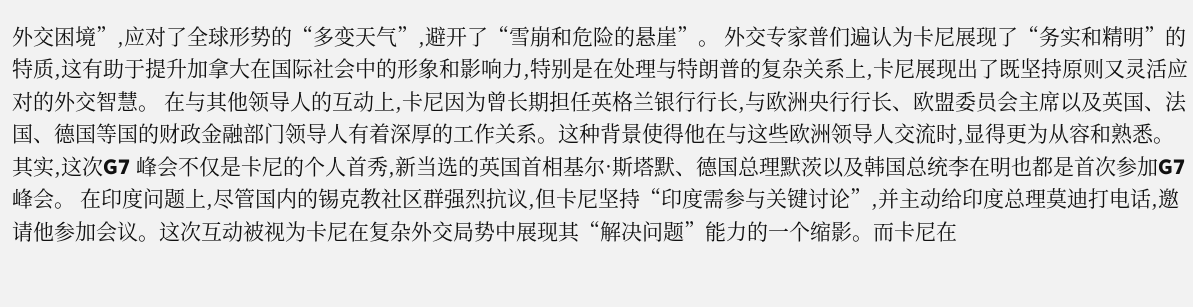外交困境”,应对了全球形势的“多变天气”,避开了“雪崩和危险的悬崖”。 外交专家普们遍认为卡尼展现了“务实和精明”的特质,这有助于提升加拿大在国际社会中的形象和影响力,特别是在处理与特朗普的复杂关系上,卡尼展现出了既坚持原则又灵活应对的外交智慧。 在与其他领导人的互动上,卡尼因为曾长期担任英格兰银行行长,与欧洲央行行长、欧盟委员会主席以及英国、法国、德国等国的财政金融部门领导人有着深厚的工作关系。这种背景使得他在与这些欧洲领导人交流时,显得更为从容和熟悉。其实,这次G7 峰会不仅是卡尼的个人首秀,新当选的英国首相基尔·斯塔默、德国总理默茨以及韩国总统李在明也都是首次参加G7峰会。 在印度问题上,尽管国内的锡克教社区群强烈抗议,但卡尼坚持“印度需参与关键讨论”,并主动给印度总理莫迪打电话,邀请他参加会议。这次互动被视为卡尼在复杂外交局势中展现其“解决问题”能力的一个缩影。而卡尼在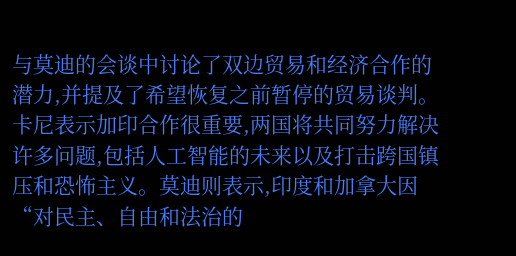与莫迪的会谈中讨论了双边贸易和经济合作的潜力,并提及了希望恢复之前暂停的贸易谈判。卡尼表示加印合作很重要,两国将共同努力解决许多问题,包括人工智能的未来以及打击跨国镇压和恐怖主义。莫迪则表示,印度和加拿大因“对民主、自由和法治的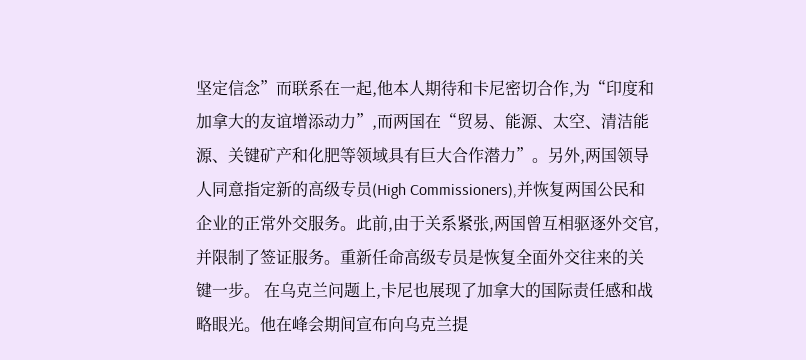坚定信念”而联系在一起,他本人期待和卡尼密切合作,为“印度和加拿大的友谊增添动力”,而两国在“贸易、能源、太空、清洁能源、关键矿产和化肥等领域具有巨大合作潜力”。另外,两国领导人同意指定新的高级专员(High Commissioners),并恢复两国公民和企业的正常外交服务。此前,由于关系紧张,两国曾互相驱逐外交官,并限制了签证服务。重新任命高级专员是恢复全面外交往来的关键一步。 在乌克兰问题上,卡尼也展现了加拿大的国际责任感和战略眼光。他在峰会期间宣布向乌克兰提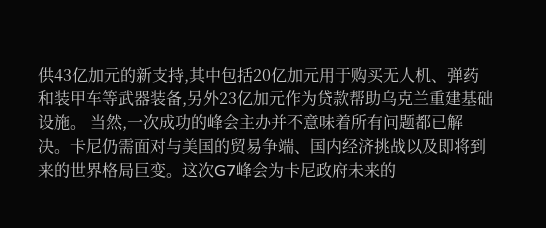供43亿加元的新支持,其中包括20亿加元用于购买无人机、弹药和装甲车等武器装备,另外23亿加元作为贷款帮助乌克兰重建基础设施。 当然,一次成功的峰会主办并不意味着所有问题都已解决。卡尼仍需面对与美国的贸易争端、国内经济挑战以及即将到来的世界格局巨变。这次G7峰会为卡尼政府未来的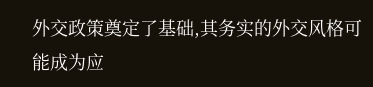外交政策奠定了基础,其务实的外交风格可能成为应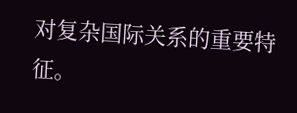对复杂国际关系的重要特征。